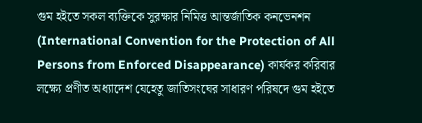গুম হইতে সকল ব্যক্তিকে সুরক্ষার নিমিত্ত আন্তর্জাতিক কনভেনশন (International Convention for the Protection of All Persons from Enforced Disappearance) কার্যকর করিবার লক্ষ্যে প্রণীত অধ্যাদেশ যেহেতু জাতিসংঘের সাধারণ পরিষদে গুম হইতে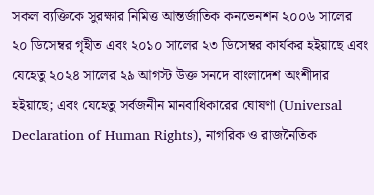সকল ব্যক্তিকে সুরক্ষার নিমিত্ত আন্তর্জাতিক কনভেনশন ২০০৬ সালের ২০ ডিসেম্বর গৃহীত এবং ২০১০ সালের ২৩ ডিসেম্বর কার্যকর হইয়াছে এবং যেহেতু ২০২৪ সালের ২৯ আগস্ট উক্ত সনদে বাংলাদেশ অংশীদার হইয়াছে; এবং যেহেতু সর্বজনীন মানবাধিকারের ঘোষণা (Universal Declaration of Human Rights), নাগরিক ও রাজনৈতিক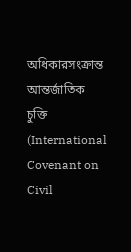অধিকারসংক্রান্ত আন্তর্জাতিক চুক্তি (International Covenant on Civil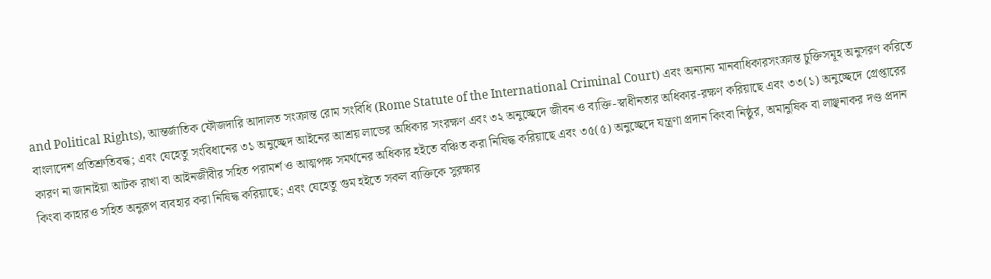and Political Rights), আন্তর্জাতিক ফৌজদারি আদালত সংক্রান্ত রোম সংবিধি (Rome Statute of the International Criminal Court) এবং অন্যান্য মানবাধিকারসংক্রান্ত চুক্তিসমূহ অনুসরণ করিতে বাংলাদেশ প্রতিশ্রুতিবদ্ধ; এবং যেহেতু সংবিধানের ৩১ অনুচ্ছেদ আইনের আশ্রয় লাভের অধিকার সংরক্ষণ এবং ৩২ অনুচ্ছেদে জীবন ও ব্যক্তি-স্বাধীনতার অধিকার-রক্ষণ করিয়াছে এবং ৩৩(১) অনুচ্ছেদে গ্রেপ্তারের কারণ না জানাইয়া আটক রাখা বা আইনজীবীর সহিত পরামর্শ ও আত্মপক্ষ সমর্থনের অধিকার হইতে বঞ্চিত করা নিষিদ্ধ করিয়াছে এবং ৩৫(৫) অনুচ্ছেদে যন্ত্রণা প্রদান কিংবা নিষ্ঠুর, অমানুষিক বা লাঞ্ছনাকর দণ্ড প্রদান কিংবা কাহারও সহিত অনুরূপ ব্যবহার করা নিষিদ্ধ করিয়াছে; এবং যেহেতু গুম হইতে সকল ব্যক্তিকে সুরক্ষার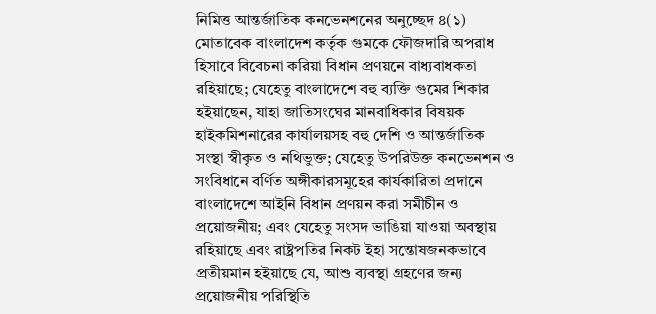নিমিত্ত আন্তর্জাতিক কনভেনশনের অনুচ্ছেদ ৪(১) মোতাবেক বাংলাদেশ কর্তৃক গুমকে ফৌজদারি অপরাধ হিসাবে বিবেচনা করিয়া বিধান প্রণয়নে বাধ্যবাধকতা রহিয়াছে; যেহেতু বাংলাদেশে বহু ব্যক্তি গুমের শিকার হইয়াছেন, যাহা জাতিসংঘের মানবাধিকার বিষয়ক হাইকমিশনারের কার্যালয়সহ বহু দেশি ও আন্তর্জাতিক সংস্থা স্বীকৃত ও নথিভুক্ত; যেহেতু উপরিউক্ত কনভেনশন ও সংবিধানে বর্ণিত অঙ্গীকারসমূহের কার্যকারিতা প্রদানে বাংলাদেশে আইনি বিধান প্রণয়ন করা সমীচীন ও প্রয়োজনীয়; এবং যেহেতু সংসদ ভাঙিয়া যাওয়া অবস্থায় রহিয়াছে এবং রাষ্ট্রপতির নিকট ইহা সন্তোষজনকভাবে প্রতীয়মান হইয়াছে যে, আশু ব্যবস্থা গ্রহণের জন্য প্রয়োজনীয় পরিস্থিতি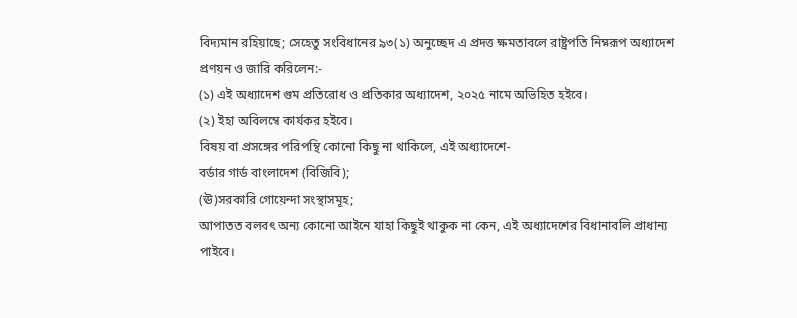বিদ্যমান রহিয়াছে; সেহেতু সংবিধানের ৯৩(১) অনুচ্ছেদ এ প্রদত্ত ক্ষমতাবলে রাষ্ট্রপতি নিম্নরূপ অধ্যাদেশ প্রণয়ন ও জারি করিলেন:-
(১) এই অধ্যাদেশ গুম প্রতিরোধ ও প্রতিকার অধ্যাদেশ, ২০২৫ নামে অভিহিত হইবে।
(২) ইহা অবিলম্বে কার্যকর হইবে।
বিষয় বা প্রসঙ্গের পরিপন্থি কোনো কিছু না থাকিলে, এই অধ্যাদেশে-
বর্ডার গার্ড বাংলাদেশ (বিজিবি);
(ঊ)সরকারি গোয়েন্দা সংস্থাসমূহ;
আপাতত বলবৎ অন্য কোনো আইনে যাহা কিছুই থাকুক না কেন, এই অধ্যাদেশের বিধানাবলি প্রাধান্য পাইবে।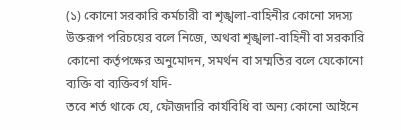(১) কোনো সরকারি কর্মচারী বা শৃঙ্খলা-বাহিনীর কোনো সদস্য উক্তরূপ পরিচয়ের বলে নিজে, অথবা শৃঙ্খলা-বাহিনী বা সরকারি কোনো কর্তৃপক্ষের অনুমোদন, সমর্থন বা সম্মতির বলে যেকোনো ব্যক্তি বা ব্যক্তিবর্গ যদি-
তবে শর্ত থাকে যে, ফৌজদারি কার্যবিধি বা অন্য কোনো আইনে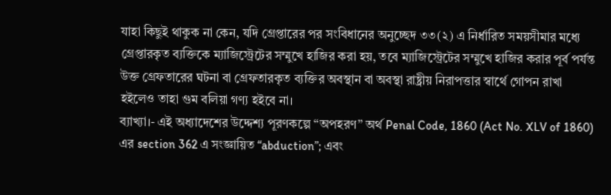যাহা কিছুই থাকুক না কেন, যদি গ্রেপ্তারের পর সংবিধানের অনুচ্ছেদ ৩৩(২) এ নির্ধারিত সময়সীমার মধ্যে গ্রেপ্তারকৃত ব্যক্তিকে ম্যাজিস্ট্রেটের সম্মুখে হাজির করা হয়, তবে ম্যাজিস্ট্রেটের সম্মুখে হাজির করার পূর্ব পর্যন্ত উক্ত গ্রেফতারের ঘটনা বা গ্রেফতারকৃত ব্যক্তির অবস্থান বা অবস্থা রাষ্ট্রীয় নিরাপত্তার স্বার্থে গোপন রাখা হইলেও তাহা গুম বলিয়া গণ্য হইবে না।
ব্যাখ্যা।- এই অধ্যাদেশের উদ্দেশ্য পূরণকল্পে “অপহরণ” অর্থ Penal Code, 1860 (Act No. XLV of 1860) এর section 362 এ সংজ্ঞায়িত “abduction”; এবং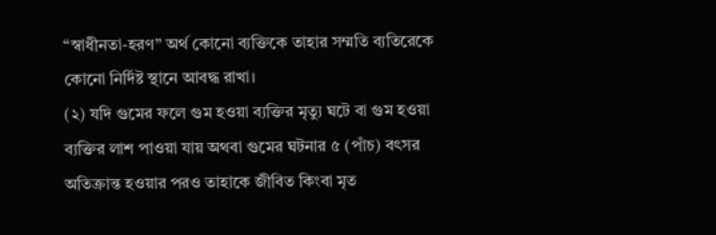“স্বাধীনতা-হরণ” অর্থ কোনো ব্যক্তিকে তাহার সম্মতি ব্যতিরেকে কোনো নির্দিষ্ট স্থানে আবদ্ধ রাখা।
(২) যদি গুমের ফলে গুম হওয়া ব্যক্তির মৃত্যু ঘটে বা গুম হওয়া ব্যক্তির লাশ পাওয়া যায় অথবা গুমের ঘটনার ৫ (পাঁচ) বৎসর অতিক্রান্ত হওয়ার পরও তাহাকে জীবিত কিংবা মৃত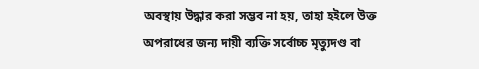অবস্থায় উদ্ধার করা সম্ভব না হয়, তাহা হইলে উক্ত অপরাধের জন্য দায়ী ব্যক্তি সর্বোচ্চ মৃত্যুদণ্ড বা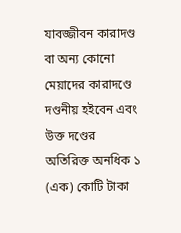যাবজ্জীবন কারাদণ্ড বা অন্য কোনো মেয়াদের কারাদণ্ডে দণ্ডনীয় হইবেন এবং উক্ত দণ্ডের অতিরিক্ত অনধিক ১ (এক) কোটি টাকা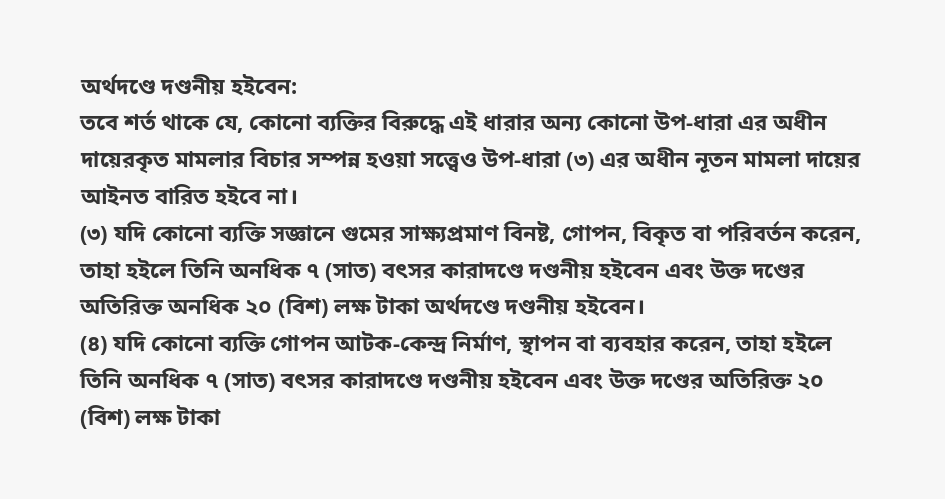অর্থদণ্ডে দণ্ডনীয় হইবেন:
তবে শর্ত থাকে যে, কোনো ব্যক্তির বিরুদ্ধে এই ধারার অন্য কোনো উপ-ধারা এর অধীন দায়েরকৃত মামলার বিচার সম্পন্ন হওয়া সত্ত্বেও উপ-ধারা (৩) এর অধীন নূতন মামলা দায়ের আইনত বারিত হইবে না।
(৩) যদি কোনো ব্যক্তি সজ্ঞানে গুমের সাক্ষ্যপ্রমাণ বিনষ্ট, গোপন, বিকৃত বা পরিবর্তন করেন, তাহা হইলে তিনি অনধিক ৭ (সাত) বৎসর কারাদণ্ডে দণ্ডনীয় হইবেন এবং উক্ত দণ্ডের অতিরিক্ত অনধিক ২০ (বিশ) লক্ষ টাকা অর্থদণ্ডে দণ্ডনীয় হইবেন।
(৪) যদি কোনো ব্যক্তি গোপন আটক-কেন্দ্র নির্মাণ, স্থাপন বা ব্যবহার করেন, তাহা হইলে তিনি অনধিক ৭ (সাত) বৎসর কারাদণ্ডে দণ্ডনীয় হইবেন এবং উক্ত দণ্ডের অতিরিক্ত ২০ (বিশ) লক্ষ টাকা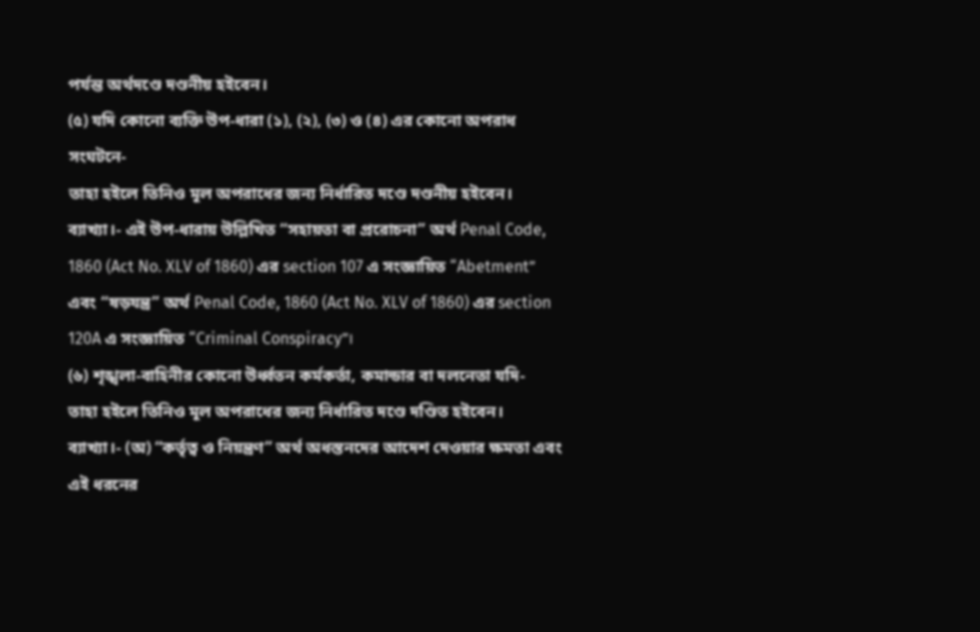পর্যন্ত অর্থদণ্ডে দণ্ডনীয় হইবেন।
(৫) যদি কোনো ব্যক্তি উপ-ধারা (১), (২), (৩) ও (৪) এর কোনো অপরাধ সংঘটনে-
তাহা হইলে তিনিও মূল অপরাধের জন্য নির্ধারিত দণ্ডে দণ্ডনীয় হইবেন।
ব্যাখ্যা।- এই উপ-ধারায় উল্লিখিত “সহায়তা বা প্ররোচনা” অর্থ Penal Code, 1860 (Act No. XLV of 1860) এর section 107 এ সংজ্ঞায়িত “Abetment” এবং “ষড়যন্ত্র” অর্থ Penal Code, 1860 (Act No. XLV of 1860) এর section 120A এ সংজ্ঞায়িত “Criminal Conspiracy”।
(৬) শৃঙ্খলা-বাহিনীর কোনো উর্ধ্বতন কর্মকর্তা, কমান্ডার বা দলনেতা যদি-
তাহা হইলে তিনিও মূল অপরাধের জন্য নির্ধারিত দণ্ডে দণ্ডিত হইবেন।
ব্যাখ্যা।- (অ) “কর্তৃত্ব ও নিয়ন্ত্রণ” অর্থ অধস্তনদের আদেশ দেওয়ার ক্ষমতা এবং এই ধরনের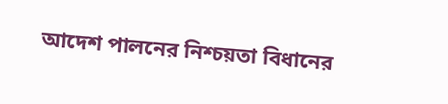আদেশ পালনের নিশ্চয়তা বিধানের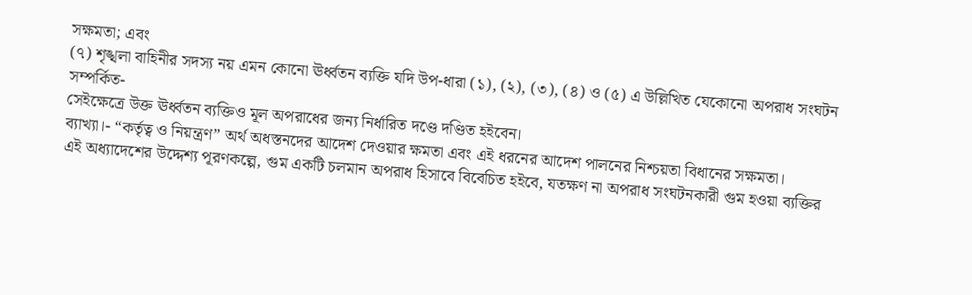সক্ষমতা; এবং
(৭) শৃঙ্খলা বাহিনীর সদস্য নয় এমন কোনো ঊর্ধ্বতন ব্যক্তি যদি উপ-ধারা (১), (২), (৩), (৪) ও (৫) এ উল্লিখিত যেকোনো অপরাধ সংঘটন সম্পর্কিত-
সেইক্ষেত্রে উক্ত ঊর্ধ্বতন ব্যক্তিও মূল অপরাধের জন্য নির্ধারিত দণ্ডে দণ্ডিত হইবেন।
ব্যাখ্যা।- “কর্তৃত্ব ও নিয়ন্ত্রণ” অর্থ অধস্তনদের আদেশ দেওয়ার ক্ষমতা এবং এই ধরনের আদেশ পালনের নিশ্চয়তা বিধানের সক্ষমতা।
এই অধ্যাদেশের উদ্দেশ্য পূরণকল্পে, গুম একটি চলমান অপরাধ হিসাবে বিবেচিত হইবে, যতক্ষণ না অপরাধ সংঘটনকারী গুম হওয়া ব্যক্তির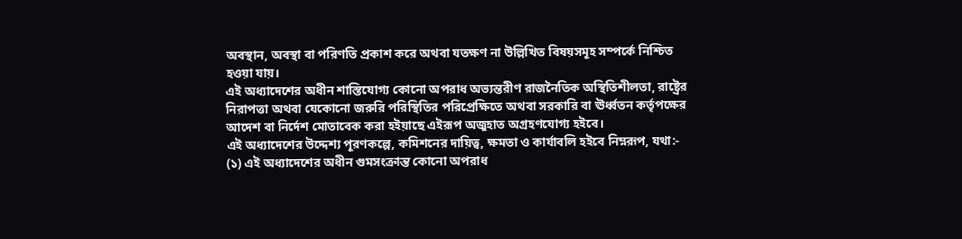অবস্থান, অবস্থা বা পরিণতি প্রকাশ করে অথবা যতক্ষণ না উল্লিখিত বিষয়সমূহ সম্পর্কে নিশ্চিত হওয়া যায়।
এই অধ্যাদেশের অধীন শাস্তিযোগ্য কোনো অপরাধ অভ্যন্তরীণ রাজনৈতিক অস্থিতিশীলতা, রাষ্ট্রের নিরাপত্তা অথবা যেকোনো জরুরি পরিস্থিতির পরিপ্রেক্ষিতে অথবা সরকারি বা ঊর্ধ্বতন কর্তৃপক্ষের আদেশ বা নির্দেশ মোতাবেক করা হইয়াছে এইরূপ অজুহাত অগ্রহণযোগ্য হইবে।
এই অধ্যাদেশের উদ্দেশ্য পূরণকল্পে, কমিশনের দায়িত্ব, ক্ষমতা ও কার্যাবলি হইবে নিম্নরূপ, যথা:-
(১) এই অধ্যাদেশের অধীন গুমসংক্রান্ত কোনো অপরাধ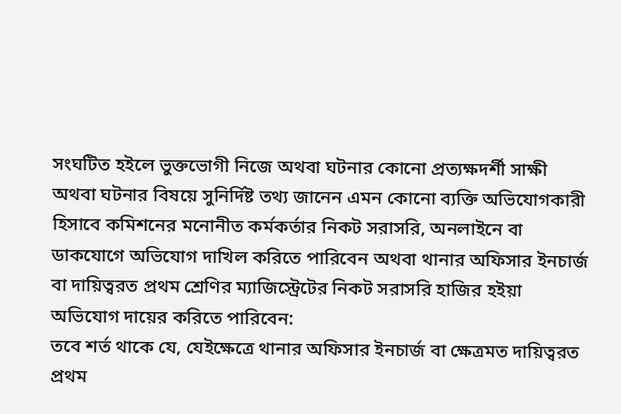সংঘটিত হইলে ভুক্তভোগী নিজে অথবা ঘটনার কোনো প্রত্যক্ষদর্শী সাক্ষী অথবা ঘটনার বিষয়ে সুনির্দিষ্ট তথ্য জানেন এমন কোনো ব্যক্তি অভিযোগকারী হিসাবে কমিশনের মনোনীত কর্মকর্তার নিকট সরাসরি, অনলাইনে বা ডাকযোগে অভিযোগ দাখিল করিতে পারিবেন অথবা থানার অফিসার ইনচার্জ বা দায়িত্বরত প্রথম শ্রেণির ম্যাজিস্ট্রেটের নিকট সরাসরি হাজির হইয়া অভিযোগ দায়ের করিতে পারিবেন:
তবে শর্ত থাকে যে, যেইক্ষেত্রে থানার অফিসার ইনচার্জ বা ক্ষেত্রমত দায়িত্বরত প্রথম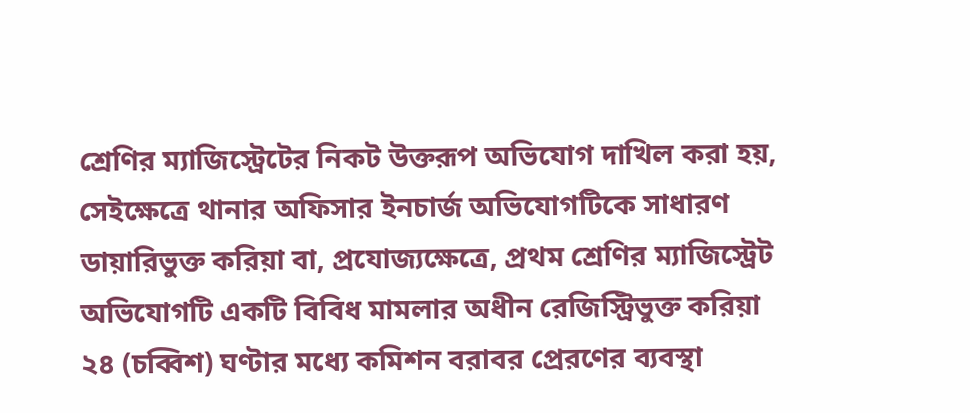শ্রেণির ম্যাজিস্ট্রেটের নিকট উক্তরূপ অভিযোগ দাখিল করা হয়, সেইক্ষেত্রে থানার অফিসার ইনচার্জ অভিযোগটিকে সাধারণ ডায়ারিভুক্ত করিয়া বা, প্রযোজ্যক্ষেত্রে, প্রথম শ্রেণির ম্যাজিস্ট্রেট অভিযোগটি একটি বিবিধ মামলার অধীন রেজিস্ট্রিভুক্ত করিয়া ২৪ (চব্বিশ) ঘণ্টার মধ্যে কমিশন বরাবর প্রেরণের ব্যবস্থা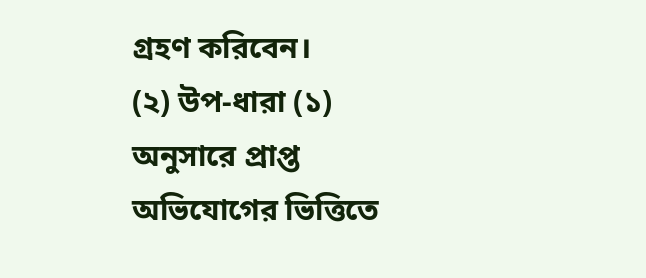গ্রহণ করিবেন।
(২) উপ-ধারা (১) অনুসারে প্রাপ্ত অভিযোগের ভিত্তিতে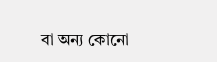বা অন্য কোনো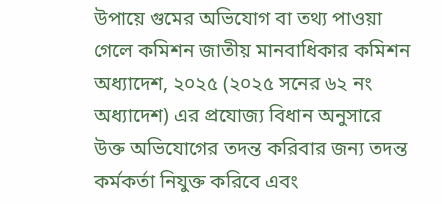উপায়ে গুমের অভিযোগ বা তথ্য পাওয়া গেলে কমিশন জাতীয় মানবাধিকার কমিশন অধ্যাদেশ, ২০২৫ (২০২৫ সনের ৬২ নং অধ্যাদেশ) এর প্রযোজ্য বিধান অনুসারে উক্ত অভিযোগের তদন্ত করিবার জন্য তদন্ত কর্মকর্তা নিযুক্ত করিবে এবং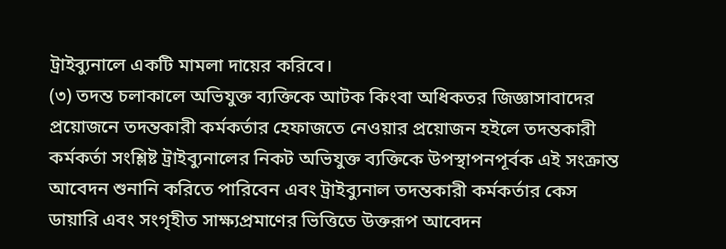ট্রাইব্যুনালে একটি মামলা দায়ের করিবে।
(৩) তদন্ত চলাকালে অভিযুক্ত ব্যক্তিকে আটক কিংবা অধিকতর জিজ্ঞাসাবাদের প্রয়োজনে তদন্তকারী কর্মকর্তার হেফাজতে নেওয়ার প্রয়োজন হইলে তদন্তকারী কর্মকর্তা সংশ্লিষ্ট ট্রাইব্যুনালের নিকট অভিযুক্ত ব্যক্তিকে উপস্থাপনপূর্বক এই সংক্রান্ত আবেদন শুনানি করিতে পারিবেন এবং ট্রাইব্যুনাল তদন্তকারী কর্মকর্তার কেস ডায়ারি এবং সংগৃহীত সাক্ষ্যপ্রমাণের ভিত্তিতে উক্তরূপ আবেদন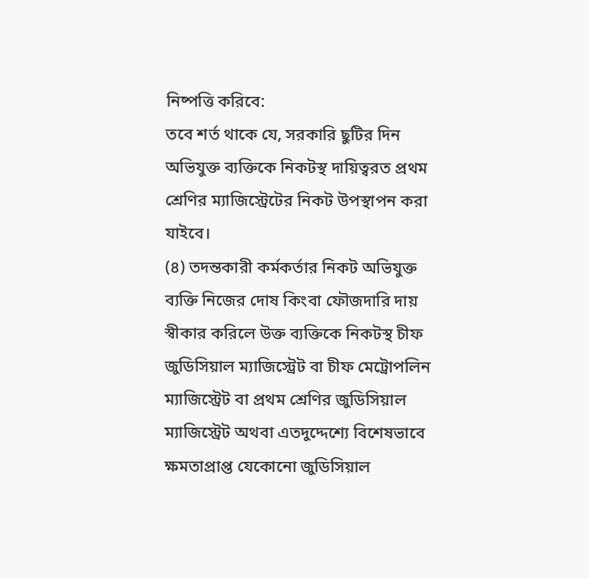নিষ্পত্তি করিবে:
তবে শর্ত থাকে যে, সরকারি ছুটির দিন অভিযুক্ত ব্যক্তিকে নিকটস্থ দায়িত্বরত প্রথম শ্রেণির ম্যাজিস্ট্রেটের নিকট উপস্থাপন করা যাইবে।
(৪) তদন্তকারী কর্মকর্তার নিকট অভিযুক্ত ব্যক্তি নিজের দোষ কিংবা ফৌজদারি দায় স্বীকার করিলে উক্ত ব্যক্তিকে নিকটস্থ চীফ জুডিসিয়াল ম্যাজিস্ট্রেট বা চীফ মেট্রোপলিন ম্যাজিস্ট্রেট বা প্রথম শ্রেণির জুডিসিয়াল ম্যাজিস্ট্রেট অথবা এতদুদ্দেশ্যে বিশেষভাবে ক্ষমতাপ্রাপ্ত যেকোনো জুডিসিয়াল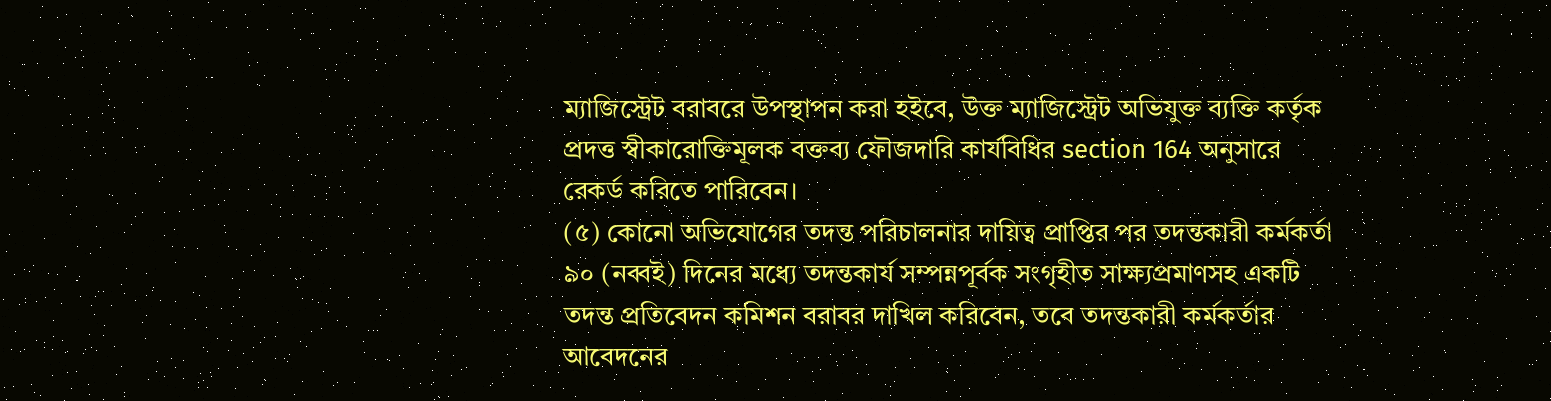ম্যাজিস্ট্রেট বরাবরে উপস্থাপন করা হইবে, উক্ত ম্যাজিস্ট্রেট অভিযুক্ত ব্যক্তি কর্তৃক প্রদত্ত স্বীকারোক্তিমূলক বক্তব্য ফৌজদারি কার্যবিধির section 164 অনুসারে রেকর্ড করিতে পারিবেন।
(৫) কোনো অভিযোগের তদন্ত পরিচালনার দায়িত্ব প্রাপ্তির পর তদন্তকারী কর্মকর্তা ৯০ (নব্বই) দিনের মধ্যে তদন্তকার্য সম্পন্নপূর্বক সংগৃহীত সাক্ষ্যপ্রমাণসহ একটি তদন্ত প্রতিবেদন কমিশন বরাবর দাখিল করিবেন, তবে তদন্তকারী কর্মকর্তার আবেদনের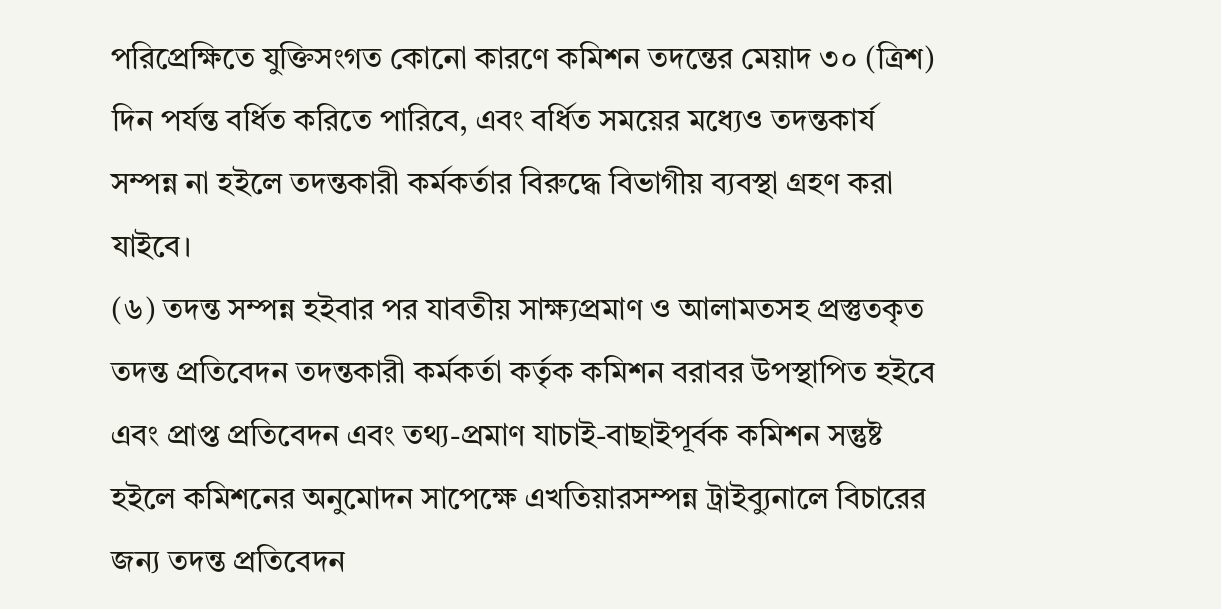পরিপ্রেক্ষিতে যুক্তিসংগত কোনো কারণে কমিশন তদন্তের মেয়াদ ৩০ (ত্রিশ) দিন পর্যন্ত বর্ধিত করিতে পারিবে, এবং বর্ধিত সময়ের মধ্যেও তদন্তকার্য সম্পন্ন না হইলে তদন্তকারী কর্মকর্তার বিরুদ্ধে বিভাগীয় ব্যবস্থা গ্রহণ করা যাইবে।
(৬) তদন্ত সম্পন্ন হইবার পর যাবতীয় সাক্ষ্যপ্রমাণ ও আলামতসহ প্রস্তুতকৃত তদন্ত প্রতিবেদন তদন্তকারী কর্মকর্তা কর্তৃক কমিশন বরাবর উপস্থাপিত হইবে এবং প্রাপ্ত প্রতিবেদন এবং তথ্য-প্রমাণ যাচাই-বাছাইপূর্বক কমিশন সন্তুষ্ট হইলে কমিশনের অনুমোদন সাপেক্ষে এখতিয়ারসম্পন্ন ট্রাইব্যুনালে বিচারের জন্য তদন্ত প্রতিবেদন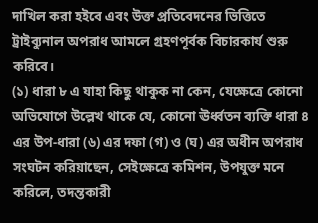দাখিল করা হইবে এবং উক্ত প্রতিবেদনের ভিত্তিতে ট্রাইব্যুনাল অপরাধ আমলে গ্রহণপূর্বক বিচারকার্য শুরু করিবে।
(১) ধারা ৮ এ যাহা কিছু থাকুক না কেন, যেক্ষেত্রে কোনো অভিযোগে উল্লেখ থাকে যে, কোনো ঊর্ধ্বতন ব্যক্তি ধারা ৪ এর উপ-ধারা (৬) এর দফা (গ) ও (ঘ) এর অধীন অপরাধ সংঘটন করিয়াছেন, সেইক্ষেত্রে কমিশন, উপযুক্ত মনে করিলে, তদন্তকারী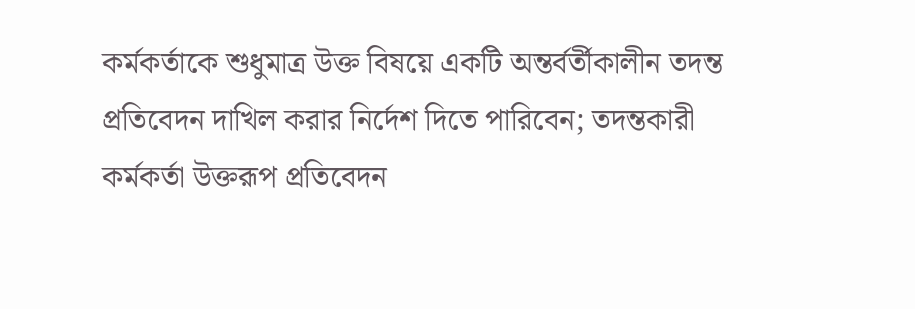কর্মকর্তাকে শুধুমাত্র উক্ত বিষয়ে একটি অন্তর্বর্তীকালীন তদন্ত প্রতিবেদন দাখিল করার নির্দেশ দিতে পারিবেন; তদন্তকারী কর্মকর্তা উক্তরূপ প্রতিবেদন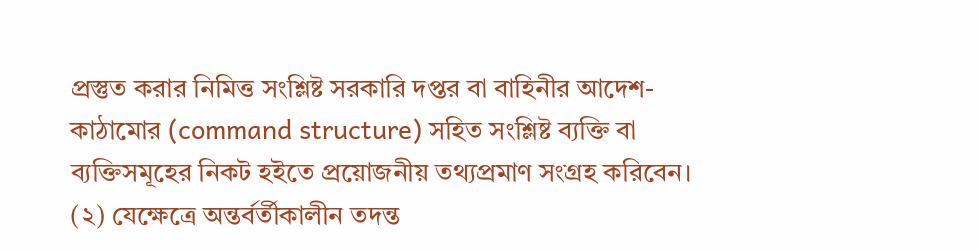প্রস্তুত করার নিমিত্ত সংশ্লিষ্ট সরকারি দপ্তর বা বাহিনীর আদেশ-কাঠামোর (command structure) সহিত সংশ্লিষ্ট ব্যক্তি বা ব্যক্তিসমূহের নিকট হইতে প্রয়োজনীয় তথ্যপ্রমাণ সংগ্রহ করিবেন।
(২) যেক্ষেত্রে অন্তর্বর্তীকালীন তদন্ত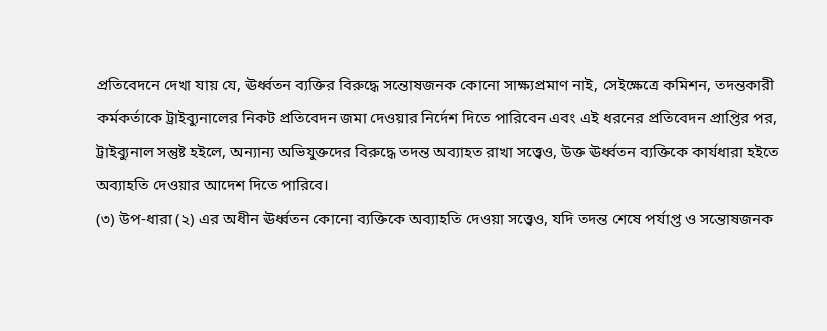প্রতিবেদনে দেখা যায় যে, ঊর্ধ্বতন ব্যক্তির বিরুদ্ধে সন্তোষজনক কোনো সাক্ষ্যপ্রমাণ নাই, সেইক্ষেত্রে কমিশন, তদন্তকারী কর্মকর্তাকে ট্রাইব্যুনালের নিকট প্রতিবেদন জমা দেওয়ার নির্দেশ দিতে পারিবেন এবং এই ধরনের প্রতিবেদন প্রাপ্তির পর, ট্রাইব্যুনাল সন্তুষ্ট হইলে, অন্যান্য অভিযুক্তদের বিরুদ্ধে তদন্ত অব্যাহত রাখা সত্ত্বেও, উক্ত ঊর্ধ্বতন ব্যক্তিকে কার্যধারা হইতে অব্যাহতি দেওয়ার আদেশ দিতে পারিবে।
(৩) উপ-ধারা (২) এর অধীন ঊর্ধ্বতন কোনো ব্যক্তিকে অব্যাহতি দেওয়া সত্ত্বেও, যদি তদন্ত শেষে পর্যাপ্ত ও সন্তোষজনক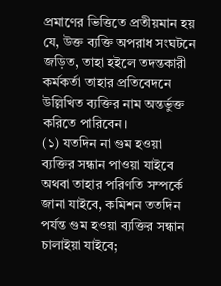প্রমাণের ভিত্তিতে প্রতীয়মান হয় যে, উক্ত ব্যক্তি অপরাধ সংঘটনে জড়িত, তাহা হইলে তদন্তকারী কর্মকর্তা তাহার প্রতিবেদনে উল্লিখিত ব্যক্তির নাম অন্তর্ভুক্ত করিতে পারিবেন।
(১) যতদিন না গুম হওয়া ব্যক্তির সন্ধান পাওয়া যাইবে অথবা তাহার পরিণতি সম্পর্কে জানা যাইবে, কমিশন ততদিন পর্যন্ত গুম হওয়া ব্যক্তির সন্ধান চালাইয়া যাইবে;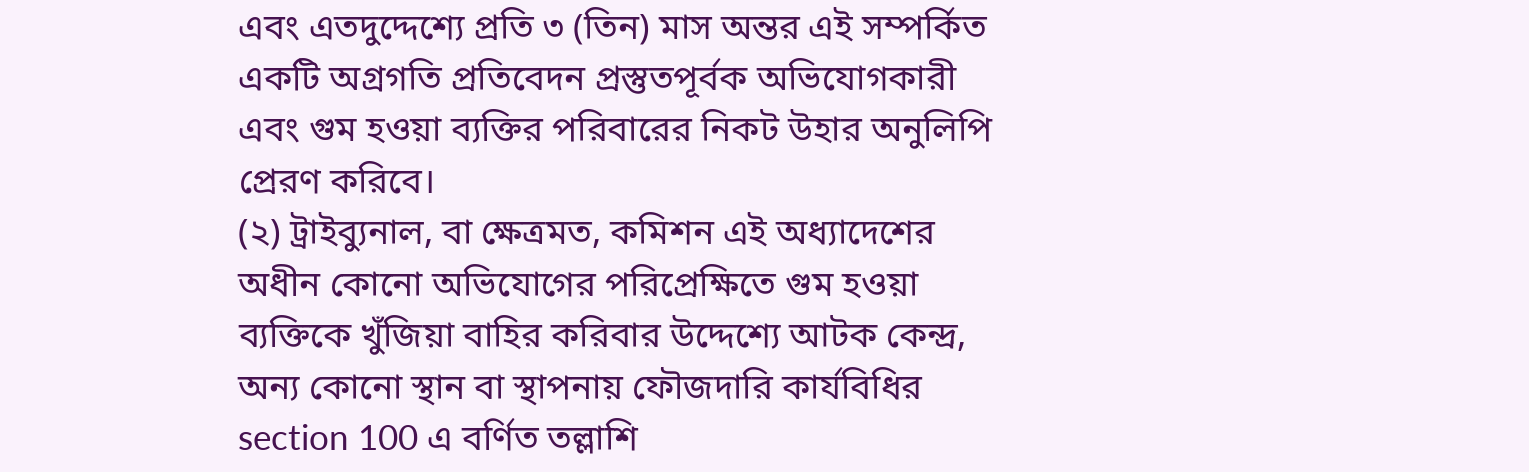এবং এতদুদ্দেশ্যে প্রতি ৩ (তিন) মাস অন্তর এই সম্পর্কিত একটি অগ্রগতি প্রতিবেদন প্রস্তুতপূর্বক অভিযোগকারী এবং গুম হওয়া ব্যক্তির পরিবারের নিকট উহার অনুলিপি প্রেরণ করিবে।
(২) ট্রাইব্যুনাল, বা ক্ষেত্রমত, কমিশন এই অধ্যাদেশের অধীন কোনো অভিযোগের পরিপ্রেক্ষিতে গুম হওয়া ব্যক্তিকে খুঁজিয়া বাহির করিবার উদ্দেশ্যে আটক কেন্দ্র, অন্য কোনো স্থান বা স্থাপনায় ফৌজদারি কার্যবিধির section 100 এ বর্ণিত তল্লাশি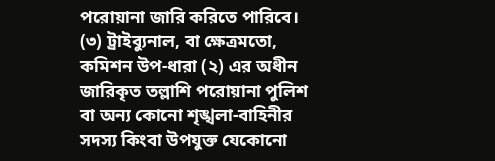পরোয়ানা জারি করিতে পারিবে।
(৩) ট্রাইব্যুনাল, বা ক্ষেত্রমতো, কমিশন উপ-ধারা (২) এর অধীন জারিকৃত তল্লাশি পরোয়ানা পুলিশ বা অন্য কোনো শৃঙ্খলা-বাহিনীর সদস্য কিংবা উপযুক্ত যেকোনো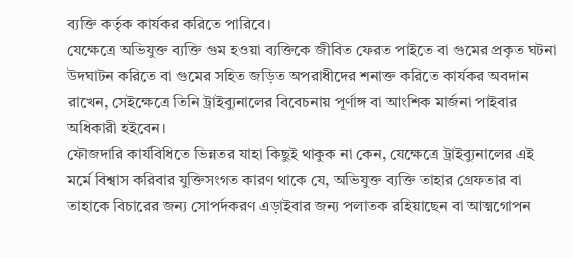ব্যক্তি কর্তৃক কার্যকর করিতে পারিবে।
যেক্ষেত্রে অভিযুক্ত ব্যক্তি গুম হওয়া ব্যক্তিকে জীবিত ফেরত পাইতে বা গুমের প্রকৃত ঘটনা উদঘাটন করিতে বা গুমের সহিত জড়িত অপরাধীদের শনাক্ত করিতে কার্যকর অবদান রাখেন, সেইক্ষেত্রে তিনি ট্রাইব্যুনালের বিবেচনায় পূর্ণাঙ্গ বা আংশিক মার্জনা পাইবার অধিকারী হইবেন।
ফৌজদারি কার্যবিধিতে ভিন্নতর যাহা কিছুই থাকুক না কেন, যেক্ষেত্রে ট্রাইব্যুনালের এই মর্মে বিশ্বাস করিবার যুক্তিসংগত কারণ থাকে যে, অভিযুক্ত ব্যক্তি তাহার গ্রেফতার বা তাহাকে বিচারের জন্য সোপর্দকরণ এড়াইবার জন্য পলাতক রহিয়াছেন বা আত্মগোপন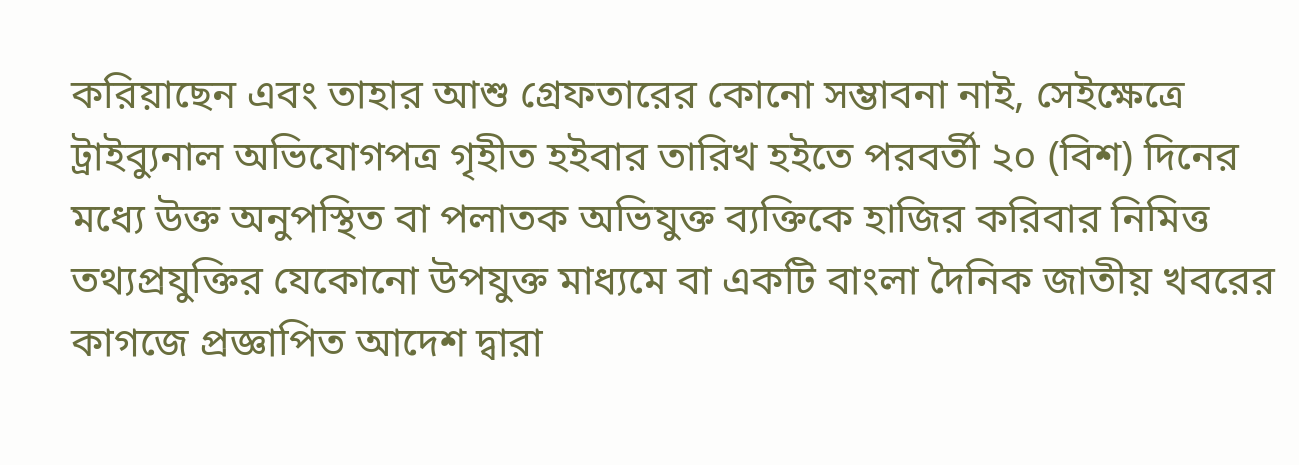করিয়াছেন এবং তাহার আশু গ্রেফতারের কোনো সম্ভাবনা নাই, সেইক্ষেত্রে ট্রাইব্যুনাল অভিযোগপত্র গৃহীত হইবার তারিখ হইতে পরবর্তী ২০ (বিশ) দিনের মধ্যে উক্ত অনুপস্থিত বা পলাতক অভিযুক্ত ব্যক্তিকে হাজির করিবার নিমিত্ত তথ্যপ্রযুক্তির যেকোনো উপযুক্ত মাধ্যমে বা একটি বাংলা দৈনিক জাতীয় খবরের কাগজে প্রজ্ঞাপিত আদেশ দ্বারা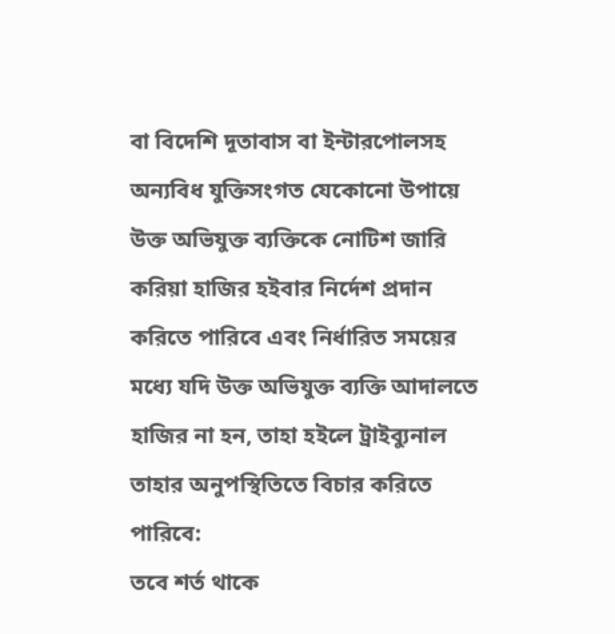বা বিদেশি দূতাবাস বা ইন্টারপোলসহ অন্যবিধ যুক্তিসংগত যেকোনো উপায়ে উক্ত অভিযুক্ত ব্যক্তিকে নোটিশ জারি করিয়া হাজির হইবার নির্দেশ প্রদান করিতে পারিবে এবং নির্ধারিত সময়ের মধ্যে যদি উক্ত অভিযুক্ত ব্যক্তি আদালতে হাজির না হন, তাহা হইলে ট্রাইব্যুনাল তাহার অনুপস্থিতিতে বিচার করিতে পারিবে:
তবে শর্ত থাকে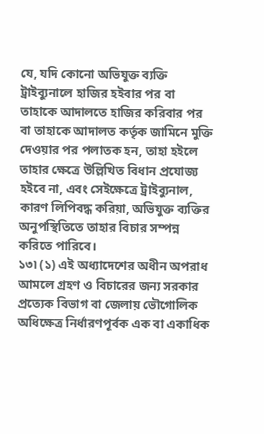যে, যদি কোনো অভিযুক্ত ব্যক্তি ট্রাইব্যুনালে হাজির হইবার পর বা তাহাকে আদালতে হাজির করিবার পর বা তাহাকে আদালত কর্তৃক জামিনে মুক্তি দেওয়ার পর পলাতক হন, তাহা হইলে তাহার ক্ষেত্রে উল্লিখিত বিধান প্রযোজ্য হইবে না, এবং সেইক্ষেত্রে ট্রাইব্যুনাল, কারণ লিপিবদ্ধ করিয়া, অভিযুক্ত ব্যক্তির অনুপস্থিতিতে তাহার বিচার সম্পন্ন করিতে পারিবে।
১৩৷ (১) এই অধ্যাদেশের অধীন অপরাধ আমলে গ্রহণ ও বিচারের জন্য সরকার প্রত্যেক বিভাগ বা জেলায় ভৌগোলিক অধিক্ষেত্র নির্ধারণপূর্বক এক বা একাধিক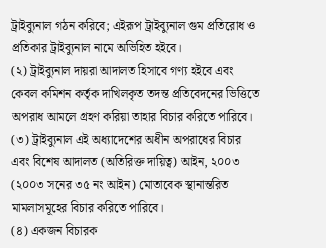ট্রাইব্যুনাল গঠন করিবে; এইরূপ ট্রাইব্যুনাল গুম প্রতিরোধ ও প্রতিকার ট্রাইব্যুনাল নামে অভিহিত হইবে।
(২) ট্রাইব্যুনাল দায়রা আদালত হিসাবে গণ্য হইবে এবং কেবল কমিশন কর্তৃক দাখিলকৃত তদন্ত প্রতিবেদনের ভিত্তিতে অপরাধ আমলে গ্রহণ করিয়া তাহার বিচার করিতে পারিবে।
(৩) ট্রাইব্যুনাল এই অধ্যাদেশের অধীন অপরাধের বিচার এবং বিশেষ আদালত (অতিরিক্ত দায়িত্ব) আইন, ২০০৩ (২০০৩ সনের ৩৫ নং আইন) মোতাবেক স্থানান্তরিত মামলাসমূহের বিচার করিতে পারিবে।
(৪) একজন বিচারক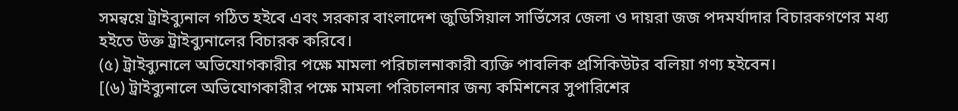সমন্বয়ে ট্রাইব্যুনাল গঠিত হইবে এবং সরকার বাংলাদেশ জুডিসিয়াল সার্ভিসের জেলা ও দায়রা জজ পদমর্যাদার বিচারকগণের মধ্য হইতে উক্ত ট্রাইব্যুনালের বিচারক করিবে।
(৫) ট্রাইব্যুনালে অভিযোগকারীর পক্ষে মামলা পরিচালনাকারী ব্যক্তি পাবলিক প্রসিকিউটর বলিয়া গণ্য হইবেন।
[(৬) ট্রাইব্যুনালে অভিযোগকারীর পক্ষে মামলা পরিচালনার জন্য কমিশনের সুপারিশের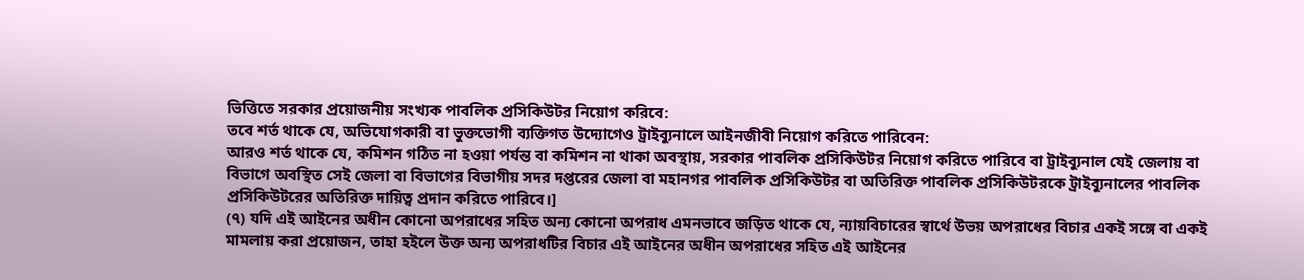ভিত্তিতে সরকার প্রয়োজনীয় সংখ্যক পাবলিক প্রসিকিউটর নিয়োগ করিবে:
তবে শর্ত থাকে যে, অভিযোগকারী বা ভুক্তভোগী ব্যক্তিগত উদ্যোগেও ট্রাইব্যুনালে আইনজীবী নিয়োগ করিতে পারিবেন:
আরও শর্ত থাকে যে, কমিশন গঠিত না হওয়া পর্যন্ত বা কমিশন না থাকা অবস্থায়, সরকার পাবলিক প্রসিকিউটর নিয়োগ করিতে পারিবে বা ট্রাইব্যুনাল যেই জেলায় বা বিভাগে অবস্থিত সেই জেলা বা বিভাগের বিভাগীয় সদর দপ্তরের জেলা বা মহানগর পাবলিক প্রসিকিউটর বা অতিরিক্ত পাবলিক প্রসিকিউটরকে ট্রাইব্যুনালের পাবলিক প্রসিকিউটরের অতিরিক্ত দায়িত্ব প্রদান করিতে পারিবে।]
(৭) যদি এই আইনের অধীন কোনো অপরাধের সহিত অন্য কোনো অপরাধ এমনভাবে জড়িত থাকে যে, ন্যায়বিচারের স্বার্থে উভয় অপরাধের বিচার একই সঙ্গে বা একই মামলায় করা প্রয়োজন, তাহা হইলে উক্ত অন্য অপরাধটির বিচার এই আইনের অধীন অপরাধের সহিত এই আইনের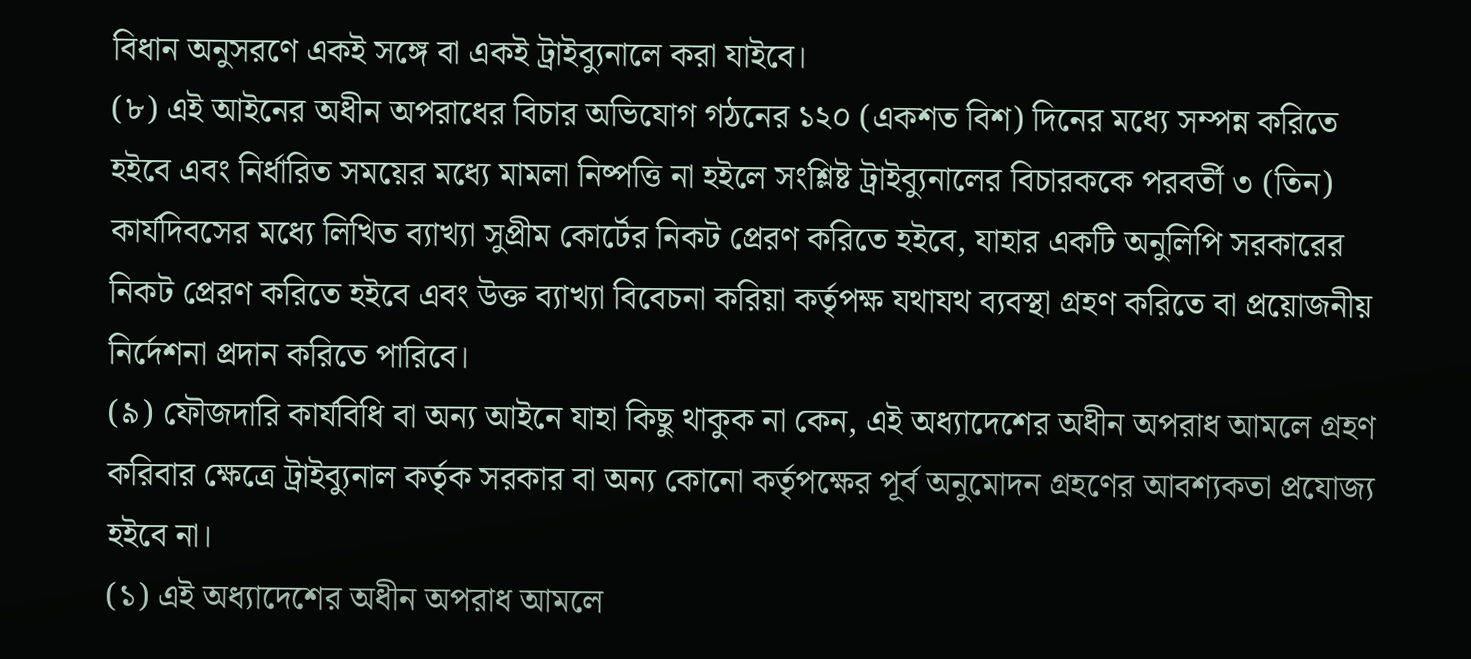বিধান অনুসরণে একই সঙ্গে বা একই ট্রাইব্যুনালে করা যাইবে।
(৮) এই আইনের অধীন অপরাধের বিচার অভিযোগ গঠনের ১২০ (একশত বিশ) দিনের মধ্যে সম্পন্ন করিতে হইবে এবং নির্ধারিত সময়ের মধ্যে মামলা নিষ্পত্তি না হইলে সংশ্লিষ্ট ট্রাইব্যুনালের বিচারককে পরবর্তী ৩ (তিন) কার্যদিবসের মধ্যে লিখিত ব্যাখ্যা সুপ্রীম কোর্টের নিকট প্রেরণ করিতে হইবে, যাহার একটি অনুলিপি সরকারের নিকট প্রেরণ করিতে হইবে এবং উক্ত ব্যাখ্যা বিবেচনা করিয়া কর্তৃপক্ষ যথাযথ ব্যবস্থা গ্রহণ করিতে বা প্রয়োজনীয় নির্দেশনা প্রদান করিতে পারিবে।
(৯) ফৌজদারি কার্যবিধি বা অন্য আইনে যাহা কিছু থাকুক না কেন, এই অধ্যাদেশের অধীন অপরাধ আমলে গ্রহণ করিবার ক্ষেত্রে ট্রাইব্যুনাল কর্তৃক সরকার বা অন্য কোনো কর্তৃপক্ষের পূর্ব অনুমোদন গ্রহণের আবশ্যকতা প্রযোজ্য হইবে না।
(১) এই অধ্যাদেশের অধীন অপরাধ আমলে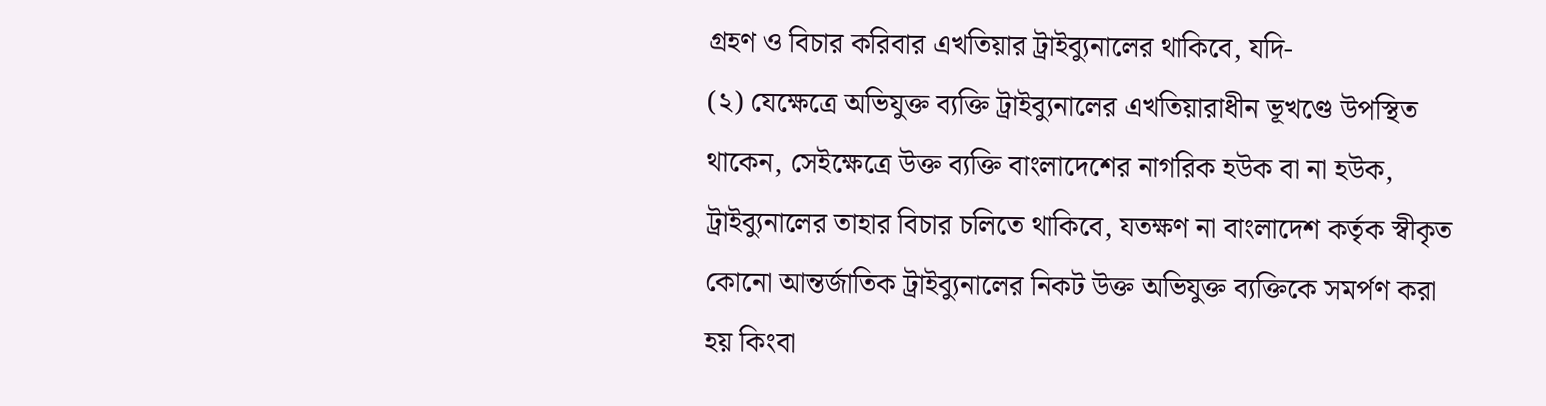গ্রহণ ও বিচার করিবার এখতিয়ার ট্রাইব্যুনালের থাকিবে, যদি-
(২) যেক্ষেত্রে অভিযুক্ত ব্যক্তি ট্রাইব্যুনালের এখতিয়ারাধীন ভূখণ্ডে উপস্থিত থাকেন, সেইক্ষেত্রে উক্ত ব্যক্তি বাংলাদেশের নাগরিক হউক বা না হউক, ট্রাইব্যুনালের তাহার বিচার চলিতে থাকিবে, যতক্ষণ না বাংলাদেশ কর্তৃক স্বীকৃত কোনো আন্তর্জাতিক ট্রাইব্যুনালের নিকট উক্ত অভিযুক্ত ব্যক্তিকে সমর্পণ করা হয় কিংবা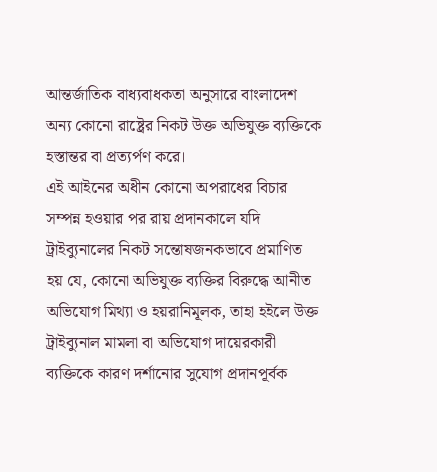আন্তর্জাতিক বাধ্যবাধকতা অনুসারে বাংলাদেশ অন্য কোনো রাষ্ট্রের নিকট উক্ত অভিযুক্ত ব্যক্তিকে হস্তান্তর বা প্রত্যর্পণ করে।
এই আইনের অধীন কোনো অপরাধের বিচার সম্পন্ন হওয়ার পর রায় প্রদানকালে যদি ট্রাইব্যুনালের নিকট সন্তোষজনকভাবে প্রমাণিত হয় যে, কোনো অভিযুক্ত ব্যক্তির বিরুদ্ধে আনীত অভিযোগ মিথ্যা ও হয়রানিমূলক, তাহা হইলে উক্ত ট্রাইব্যুনাল মামলা বা অভিযোগ দায়েরকারী ব্যক্তিকে কারণ দর্শানোর সুযোগ প্রদানপূর্বক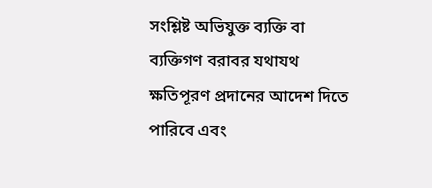সংশ্লিষ্ট অভিযুক্ত ব্যক্তি বা ব্যক্তিগণ বরাবর যথাযথ ক্ষতিপূরণ প্রদানের আদেশ দিতে পারিবে এবং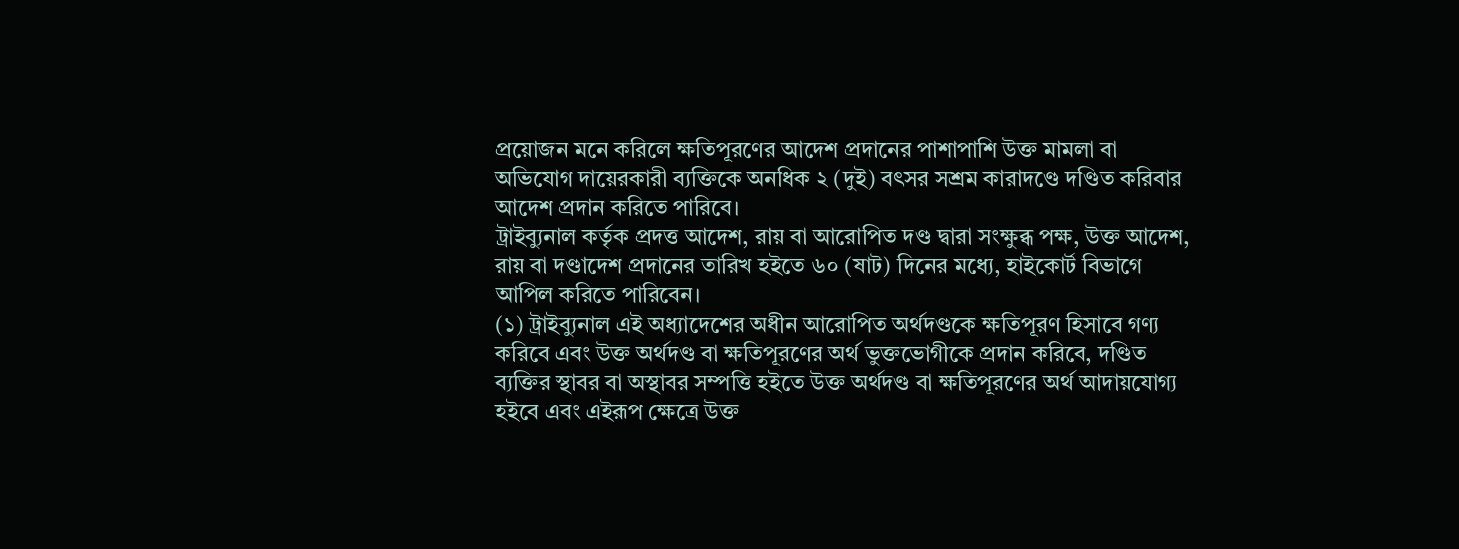প্রয়োজন মনে করিলে ক্ষতিপূরণের আদেশ প্রদানের পাশাপাশি উক্ত মামলা বা অভিযোগ দায়েরকারী ব্যক্তিকে অনধিক ২ (দুই) বৎসর সশ্রম কারাদণ্ডে দণ্ডিত করিবার আদেশ প্রদান করিতে পারিবে।
ট্রাইব্যুনাল কর্তৃক প্রদত্ত আদেশ, রায় বা আরোপিত দণ্ড দ্বারা সংক্ষুব্ধ পক্ষ, উক্ত আদেশ, রায় বা দণ্ডাদেশ প্রদানের তারিখ হইতে ৬০ (ষাট) দিনের মধ্যে, হাইকোর্ট বিভাগে আপিল করিতে পারিবেন।
(১) ট্রাইব্যুনাল এই অধ্যাদেশের অধীন আরোপিত অর্থদণ্ডকে ক্ষতিপূরণ হিসাবে গণ্য করিবে এবং উক্ত অর্থদণ্ড বা ক্ষতিপূরণের অর্থ ভুক্তভোগীকে প্রদান করিবে, দণ্ডিত ব্যক্তির স্থাবর বা অস্থাবর সম্পত্তি হইতে উক্ত অর্থদণ্ড বা ক্ষতিপূরণের অর্থ আদায়যোগ্য হইবে এবং এইরূপ ক্ষেত্রে উক্ত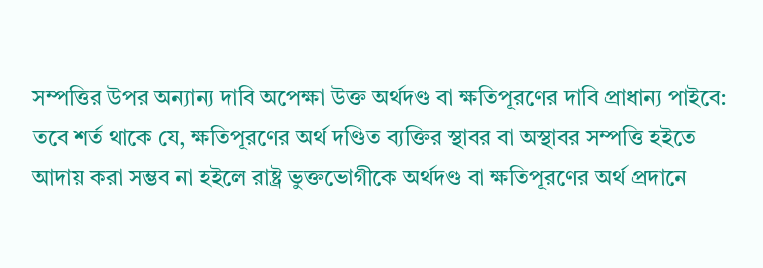সম্পত্তির উপর অন্যান্য দাবি অপেক্ষা উক্ত অর্থদণ্ড বা ক্ষতিপূরণের দাবি প্রাধান্য পাইবে:
তবে শর্ত থাকে যে, ক্ষতিপূরণের অর্থ দণ্ডিত ব্যক্তির স্থাবর বা অস্থাবর সম্পত্তি হইতে আদায় করা সম্ভব না হইলে রাষ্ট্র ভুক্তভোগীকে অর্থদণ্ড বা ক্ষতিপূরণের অর্থ প্রদানে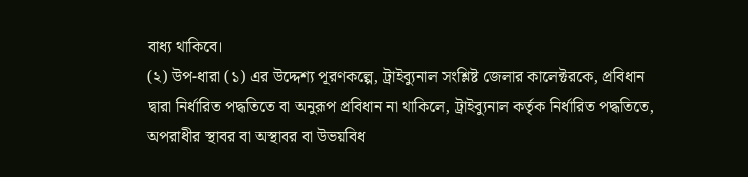বাধ্য থাকিবে।
(২) উপ-ধারা (১) এর উদ্দেশ্য পূরণকল্পে, ট্রাইব্যুনাল সংশ্লিষ্ট জেলার কালেক্টরকে, প্রবিধান দ্বারা নির্ধারিত পদ্ধতিতে বা অনুরূপ প্রবিধান না থাকিলে, ট্রাইব্যুনাল কর্তৃক নির্ধারিত পদ্ধতিতে, অপরাধীর স্থাবর বা অস্থাবর বা উভয়বিধ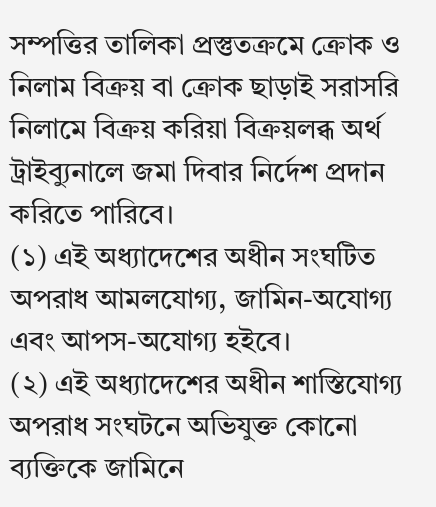সম্পত্তির তালিকা প্রস্তুতক্রমে ক্রোক ও নিলাম বিক্রয় বা ক্রোক ছাড়াই সরাসরি নিলামে বিক্রয় করিয়া বিক্রয়লব্ধ অর্থ ট্রাইব্যুনালে জমা দিবার নির্দেশ প্রদান করিতে পারিবে।
(১) এই অধ্যাদেশের অধীন সংঘটিত অপরাধ আমলযোগ্য, জামিন-অযোগ্য এবং আপস-অযোগ্য হইবে।
(২) এই অধ্যাদেশের অধীন শাস্তিযোগ্য অপরাধ সংঘটনে অভিযুক্ত কোনো ব্যক্তিকে জামিনে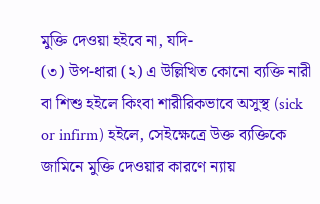মুক্তি দেওয়া হইবে না, যদি-
(৩) উপ-ধারা (২) এ উল্লিখিত কোনো ব্যক্তি নারী বা শিশু হইলে কিংবা শারীরিকভাবে অসুস্থ (sick or infirm) হইলে, সেইক্ষেত্রে উক্ত ব্যক্তিকে জামিনে মুক্তি দেওয়ার কারণে ন্যায়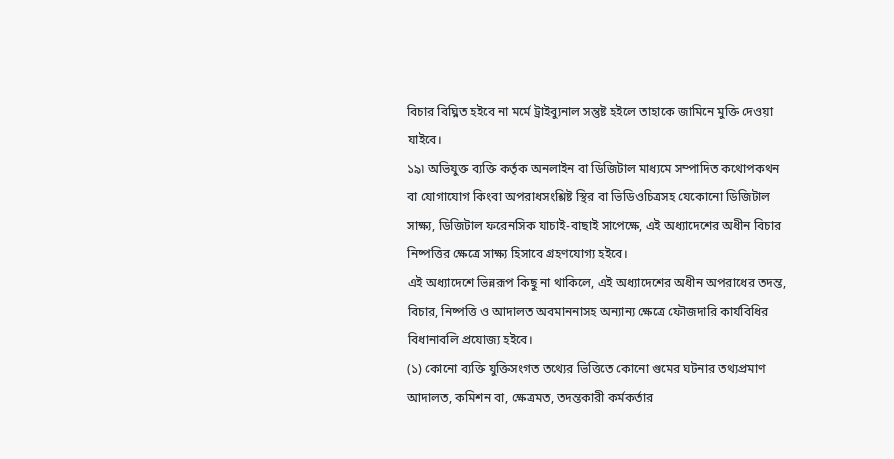বিচার বিঘ্নিত হইবে না মর্মে ট্রাইব্যুনাল সন্তুষ্ট হইলে তাহাকে জামিনে মুক্তি দেওয়া যাইবে।
১৯৷ অভিযুক্ত ব্যক্তি কর্তৃক অনলাইন বা ডিজিটাল মাধ্যমে সম্পাদিত কথোপকথন বা যোগাযোগ কিংবা অপরাধসংশ্লিষ্ট স্থির বা ভিডিওচিত্রসহ যেকোনো ডিজিটাল সাক্ষ্য, ডিজিটাল ফরেনসিক যাচাই-বাছাই সাপেক্ষে, এই অধ্যাদেশের অধীন বিচার নিষ্পত্তির ক্ষেত্রে সাক্ষ্য হিসাবে গ্রহণযোগ্য হইবে।
এই অধ্যাদেশে ভিন্নরূপ কিছু না থাকিলে, এই অধ্যাদেশের অধীন অপরাধের তদন্ত, বিচার, নিষ্পত্তি ও আদালত অবমাননাসহ অন্যান্য ক্ষেত্রে ফৌজদারি কার্যবিধির বিধানাবলি প্রযোজ্য হইবে।
(১) কোনো ব্যক্তি যুক্তিসংগত তথ্যের ভিত্তিতে কোনো গুমের ঘটনার তথ্যপ্রমাণ আদালত, কমিশন বা, ক্ষেত্রমত, তদন্তকারী কর্মকর্তার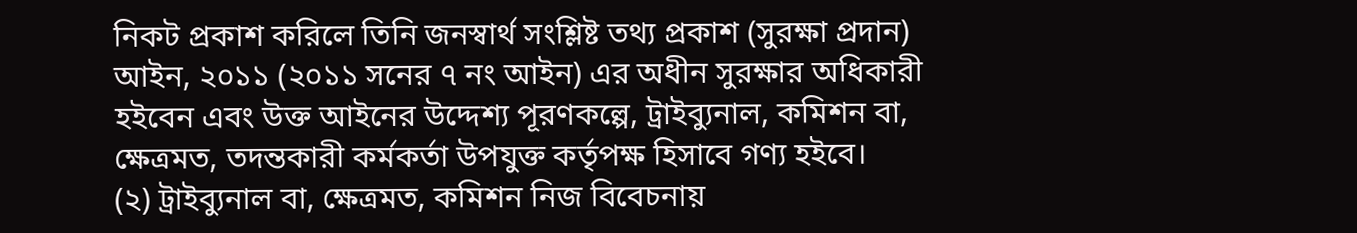নিকট প্রকাশ করিলে তিনি জনস্বার্থ সংশ্লিষ্ট তথ্য প্রকাশ (সুরক্ষা প্রদান) আইন, ২০১১ (২০১১ সনের ৭ নং আইন) এর অধীন সুরক্ষার অধিকারী হইবেন এবং উক্ত আইনের উদ্দেশ্য পূরণকল্পে, ট্রাইব্যুনাল, কমিশন বা, ক্ষেত্রমত, তদন্তকারী কর্মকর্তা উপযুক্ত কর্তৃপক্ষ হিসাবে গণ্য হইবে।
(২) ট্রাইব্যুনাল বা, ক্ষেত্রমত, কমিশন নিজ বিবেচনায়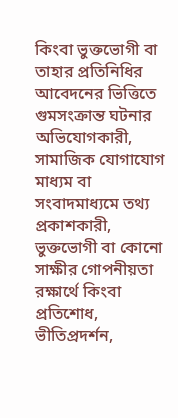কিংবা ভুক্তভোগী বা তাহার প্রতিনিধির আবেদনের ভিত্তিতে গুমসংক্রান্ত ঘটনার অভিযোগকারী, সামাজিক যোগাযোগ মাধ্যম বা সংবাদমাধ্যমে তথ্য প্রকাশকারী, ভুক্তভোগী বা কোনো সাক্ষীর গোপনীয়তা রক্ষার্থে কিংবা প্রতিশোধ, ভীতিপ্রদর্শন,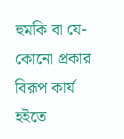হুমকি বা যে-কোনো প্রকার বিরূপ কার্য হইতে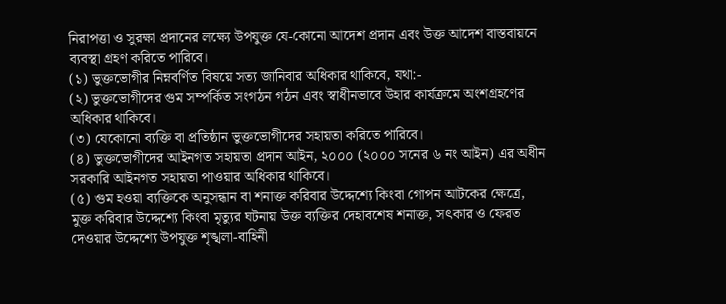নিরাপত্তা ও সুরক্ষা প্রদানের লক্ষ্যে উপযুক্ত যে-কোনো আদেশ প্রদান এবং উক্ত আদেশ বাস্তবায়নে ব্যবস্থা গ্রহণ করিতে পারিবে।
(১) ভুক্তভোগীর নিম্নবর্ণিত বিষয়ে সত্য জানিবার অধিকার থাকিবে, যথা:-
(২) ভুক্তভোগীদের গুম সম্পর্কিত সংগঠন গঠন এবং স্বাধীনভাবে উহার কার্যক্রমে অংশগ্রহণের অধিকার থাকিবে।
(৩) যেকোনো ব্যক্তি বা প্রতিষ্ঠান ভুক্তভোগীদের সহায়তা করিতে পারিবে।
(৪) ভুক্তভোগীদের আইনগত সহায়তা প্রদান আইন, ২০০০ (২০০০ সনের ৬ নং আইন) এর অধীন সরকারি আইনগত সহায়তা পাওয়ার অধিকার থাকিবে।
(৫) গুম হওয়া ব্যক্তিকে অনুসন্ধান বা শনাক্ত করিবার উদ্দেশ্যে কিংবা গোপন আটকের ক্ষেত্রে, মুক্ত করিবার উদ্দেশ্যে কিংবা মৃত্যুর ঘটনায় উক্ত ব্যক্তির দেহাবশেষ শনাক্ত, সৎকার ও ফেরত দেওয়ার উদ্দেশ্যে উপযুক্ত শৃঙ্খলা-বাহিনী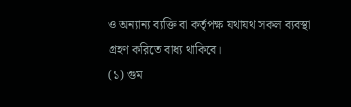ও অন্যান্য ব্যক্তি বা কর্তৃপক্ষ যথাযথ সকল ব্যবস্থা গ্রহণ করিতে বাধ্য থাকিবে।
(১) গুম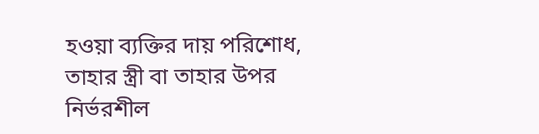হওয়া ব্যক্তির দায় পরিশোধ, তাহার স্ত্রী বা তাহার উপর নির্ভরশীল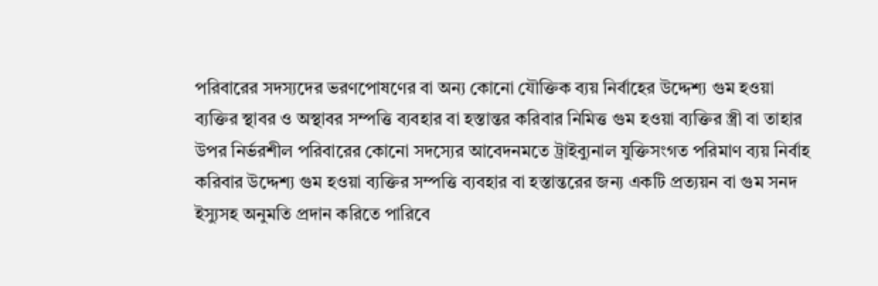পরিবারের সদস্যদের ভরণপোষণের বা অন্য কোনো যৌক্তিক ব্যয় নির্বাহের উদ্দেশ্য গুম হওয়া ব্যক্তির স্থাবর ও অস্থাবর সম্পত্তি ব্যবহার বা হস্তান্তর করিবার নিমিত্ত গুম হওয়া ব্যক্তির স্ত্রী বা তাহার উপর নির্ভরশীল পরিবারের কোনো সদস্যের আবেদনমতে ট্রাইব্যুনাল যুক্তিসংগত পরিমাণ ব্যয় নির্বাহ করিবার উদ্দেশ্য গুম হওয়া ব্যক্তির সম্পত্তি ব্যবহার বা হস্তান্তরের জন্য একটি প্রত্যয়ন বা গুম সনদ ইস্যুসহ অনুমতি প্রদান করিতে পারিবে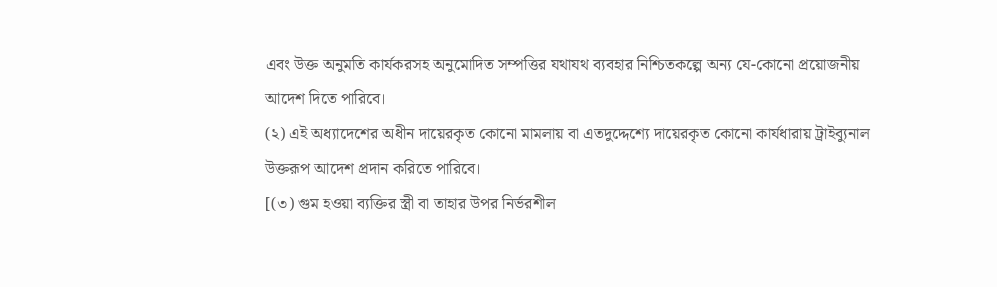এবং উক্ত অনুমতি কার্যকরসহ অনুমোদিত সম্পত্তির যথাযথ ব্যবহার নিশ্চিতকল্পে অন্য যে-কোনো প্রয়োজনীয় আদেশ দিতে পারিবে।
(২) এই অধ্যাদেশের অধীন দায়েরকৃত কোনো মামলায় বা এতদুদ্দেশ্যে দায়েরকৃত কোনো কার্যধারায় ট্রাইব্যুনাল উক্তরূপ আদেশ প্রদান করিতে পারিবে।
[(৩) গুম হওয়া ব্যক্তির স্ত্রী বা তাহার উপর নির্ভরশীল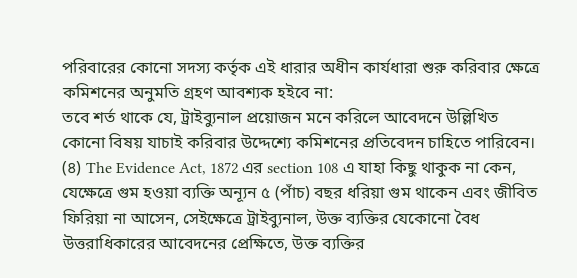পরিবারের কোনো সদস্য কর্তৃক এই ধারার অধীন কার্যধারা শুরু করিবার ক্ষেত্রে কমিশনের অনুমতি গ্রহণ আবশ্যক হইবে না:
তবে শর্ত থাকে যে, ট্রাইব্যুনাল প্রয়োজন মনে করিলে আবেদনে উল্লিখিত কোনো বিষয় যাচাই করিবার উদ্দেশ্যে কমিশনের প্রতিবেদন চাহিতে পারিবেন।
(৪) The Evidence Act, 1872 এর section 108 এ যাহা কিছু থাকুক না কেন, যেক্ষেত্রে গুম হওয়া ব্যক্তি অন্যূন ৫ (পাঁচ) বছর ধরিয়া গুম থাকেন এবং জীবিত ফিরিয়া না আসেন, সেইক্ষেত্রে ট্রাইব্যুনাল, উক্ত ব্যক্তির যেকোনো বৈধ উত্তরাধিকারের আবেদনের প্রেক্ষিতে, উক্ত ব্যক্তির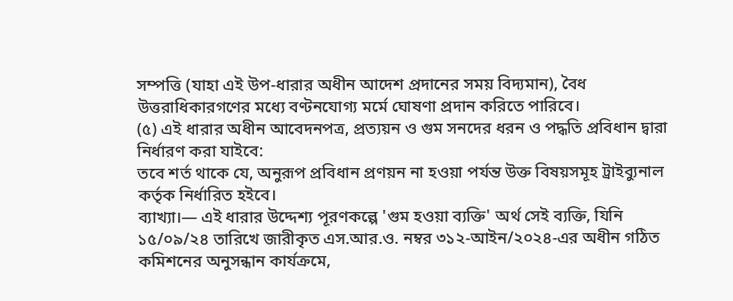সম্পত্তি (যাহা এই উপ-ধারার অধীন আদেশ প্রদানের সময় বিদ্যমান), বৈধ উত্তরাধিকারগণের মধ্যে বণ্টনযোগ্য মর্মে ঘোষণা প্রদান করিতে পারিবে।
(৫) এই ধারার অধীন আবেদনপত্র, প্রত্যয়ন ও গুম সনদের ধরন ও পদ্ধতি প্রবিধান দ্বারা নির্ধারণ করা যাইবে:
তবে শর্ত থাকে যে, অনুরূপ প্রবিধান প্রণয়ন না হওয়া পর্যন্ত উক্ত বিষয়সমূহ ট্রাইব্যুনাল কর্তৃক নির্ধারিত হইবে।
ব্যাখ্যা।― এই ধারার উদ্দেশ্য পূরণকল্পে 'গুম হওয়া ব্যক্তি' অর্থ সেই ব্যক্তি, যিনি ১৫/০৯/২৪ তারিখে জারীকৃত এস.আর.ও. নম্বর ৩১২-আইন/২০২৪-এর অধীন গঠিত কমিশনের অনুসন্ধান কার্যক্রমে,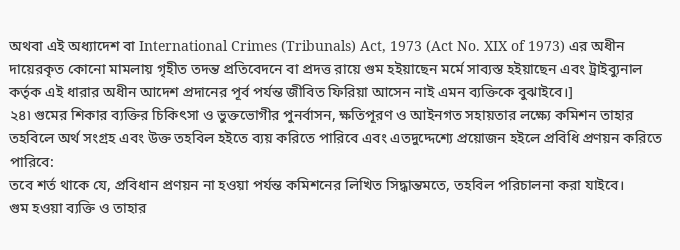অথবা এই অধ্যাদেশ বা International Crimes (Tribunals) Act, 1973 (Act No. XIX of 1973) এর অধীন দায়েরকৃত কোনো মামলায় গৃহীত তদন্ত প্রতিবেদনে বা প্রদত্ত রায়ে গুম হইয়াছেন মর্মে সাব্যস্ত হইয়াছেন এবং ট্রাইব্যুনাল কর্তৃক এই ধারার অধীন আদেশ প্রদানের পূর্ব পর্যন্ত জীবিত ফিরিয়া আসেন নাই এমন ব্যক্তিকে বুঝাইবে।]
২৪৷ গুমের শিকার ব্যক্তির চিকিৎসা ও ভুক্তভোগীর পুনর্বাসন, ক্ষতিপূরণ ও আইনগত সহায়তার লক্ষ্যে কমিশন তাহার তহবিলে অর্থ সংগ্রহ এবং উক্ত তহবিল হইতে ব্যয় করিতে পারিবে এবং এতদুদ্দেশ্যে প্রয়োজন হইলে প্রবিধি প্রণয়ন করিতে পারিবে:
তবে শর্ত থাকে যে, প্রবিধান প্রণয়ন না হওয়া পর্যন্ত কমিশনের লিখিত সিদ্ধান্তমতে, তহবিল পরিচালনা করা যাইবে।
গুম হওয়া ব্যক্তি ও তাহার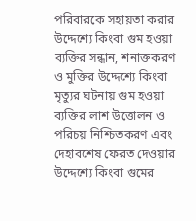পরিবারকে সহায়তা করার উদ্দেশ্যে কিংবা গুম হওয়া ব্যক্তির সন্ধান, শনাক্তকরণ ও মুক্তির উদ্দেশ্যে কিংবা মৃত্যুর ঘটনায় গুম হওয়া ব্যক্তির লাশ উত্তোলন ও পরিচয় নিশ্চিতকরণ এবং দেহাবশেষ ফেরত দেওয়ার উদ্দেশ্যে কিংবা গুমের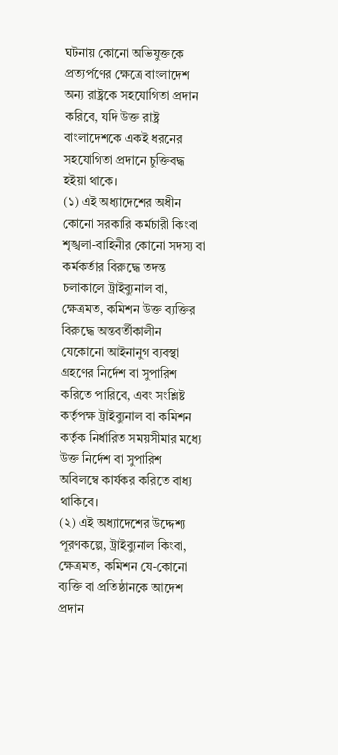ঘটনায় কোনো অভিযুক্তকে প্রত্যর্পণের ক্ষেত্রে বাংলাদেশ অন্য রাষ্ট্রকে সহযোগিতা প্রদান করিবে, যদি উক্ত রাষ্ট্র বাংলাদেশকে একই ধরনের সহযোগিতা প্রদানে চুক্তিবদ্ধ হইয়া থাকে।
(১) এই অধ্যাদেশের অধীন কোনো সরকারি কর্মচারী কিংবা শৃঙ্খলা-বাহিনীর কোনো সদস্য বা কর্মকর্তার বিরুদ্ধে তদন্ত চলাকালে ট্রাইব্যুনাল বা, ক্ষেত্রমত, কমিশন উক্ত ব্যক্তির বিরুদ্ধে অন্তবর্তীকালীন যেকোনো আইনানুগ ব্যবস্থা গ্রহণের নির্দেশ বা সুপারিশ করিতে পারিবে, এবং সংশ্লিষ্ট কর্তৃপক্ষ ট্রাইব্যুনাল বা কমিশন কর্তৃক নির্ধারিত সময়সীমার মধ্যে উক্ত নির্দেশ বা সুপারিশ অবিলম্বে কার্যকর করিতে বাধ্য থাকিবে।
(২) এই অধ্যাদেশের উদ্দেশ্য পূরণকল্পে, ট্রাইব্যুনাল কিংবা, ক্ষেত্রমত, কমিশন যে-কোনো ব্যক্তি বা প্রতিষ্ঠানকে আদেশ প্রদান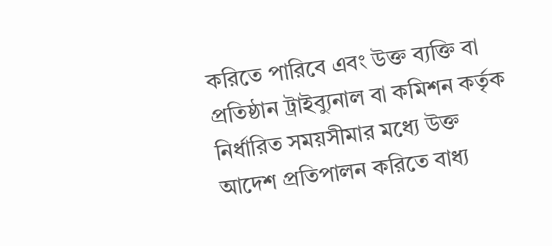করিতে পারিবে এবং উক্ত ব্যক্তি বা প্রতিষ্ঠান ট্রাইব্যুনাল বা কমিশন কর্তৃক নির্ধারিত সময়সীমার মধ্যে উক্ত আদেশ প্রতিপালন করিতে বাধ্য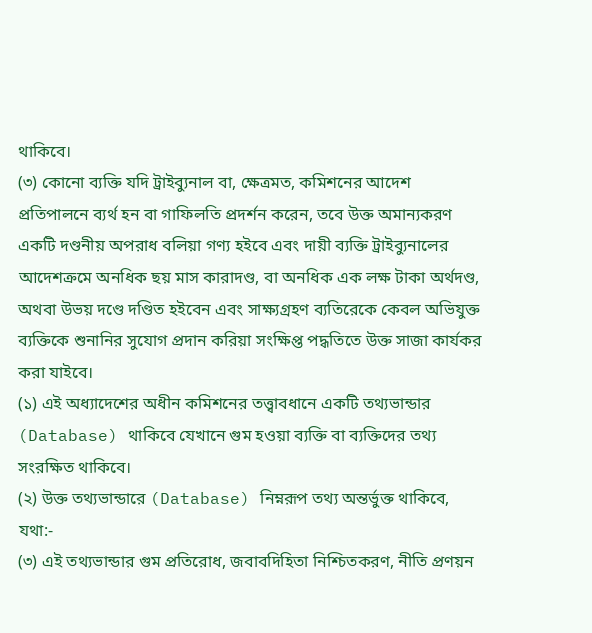থাকিবে।
(৩) কোনো ব্যক্তি যদি ট্রাইব্যুনাল বা, ক্ষেত্রমত, কমিশনের আদেশ প্রতিপালনে ব্যর্থ হন বা গাফিলতি প্রদর্শন করেন, তবে উক্ত অমান্যকরণ একটি দণ্ডনীয় অপরাধ বলিয়া গণ্য হইবে এবং দায়ী ব্যক্তি ট্রাইব্যুনালের আদেশক্রমে অনধিক ছয় মাস কারাদণ্ড, বা অনধিক এক লক্ষ টাকা অর্থদণ্ড, অথবা উভয় দণ্ডে দণ্ডিত হইবেন এবং সাক্ষ্যগ্রহণ ব্যতিরেকে কেবল অভিযুক্ত ব্যক্তিকে শুনানির সুযোগ প্রদান করিয়া সংক্ষিপ্ত পদ্ধতিতে উক্ত সাজা কার্যকর করা যাইবে।
(১) এই অধ্যাদেশের অধীন কমিশনের তত্ত্বাবধানে একটি তথ্যভান্ডার (Database) থাকিবে যেখানে গুম হওয়া ব্যক্তি বা ব্যক্তিদের তথ্য সংরক্ষিত থাকিবে।
(২) উক্ত তথ্যভান্ডারে (Database) নিম্নরূপ তথ্য অন্তর্ভুক্ত থাকিবে, যথা:-
(৩) এই তথ্যভান্ডার গুম প্রতিরোধ, জবাবদিহিতা নিশ্চিতকরণ, নীতি প্রণয়ন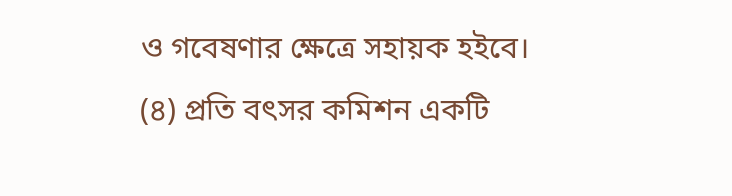ও গবেষণার ক্ষেত্রে সহায়ক হইবে।
(৪) প্রতি বৎসর কমিশন একটি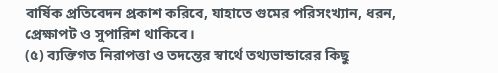বার্ষিক প্রতিবেদন প্রকাশ করিবে, যাহাতে গুমের পরিসংখ্যান, ধরন, প্রেক্ষাপট ও সুপারিশ থাকিবে।
(৫) ব্যক্তিগত নিরাপত্তা ও তদন্তের স্বার্থে তথ্যভান্ডারের কিছু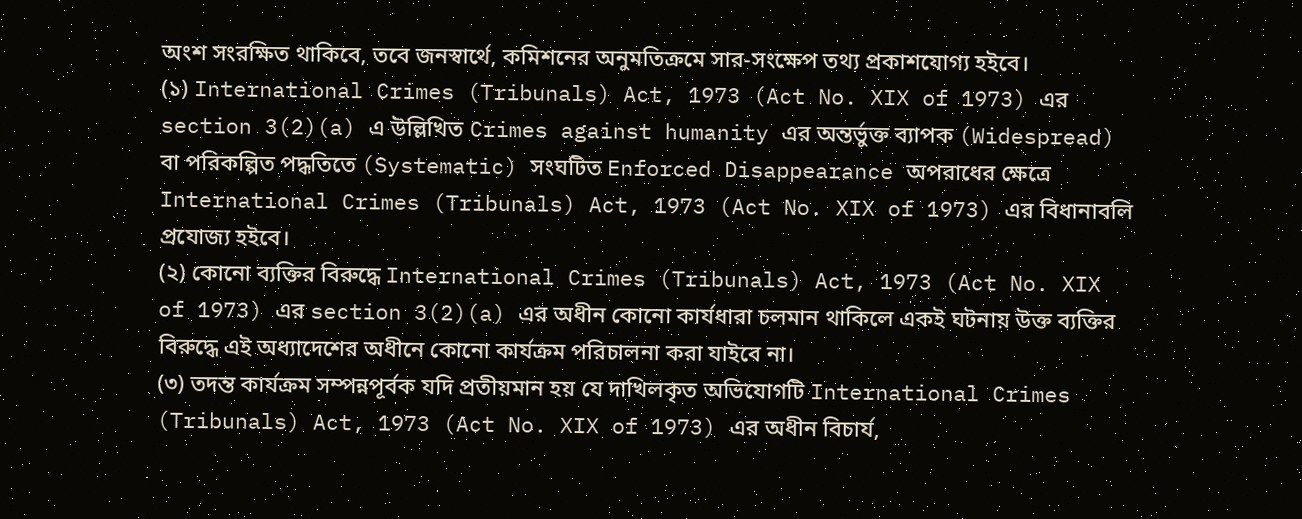অংশ সংরক্ষিত থাকিবে, তবে জনস্বার্থে, কমিশনের অনুমতিক্রমে সার-সংক্ষেপ তথ্য প্রকাশযোগ্য হইবে।
(১) International Crimes (Tribunals) Act, 1973 (Act No. XIX of 1973) এর section 3(2)(a) এ উল্লিখিত Crimes against humanity এর অন্তর্ভুক্ত ব্যাপক (Widespread) বা পরিকল্পিত পদ্ধতিতে (Systematic) সংঘটিত Enforced Disappearance অপরাধের ক্ষেত্রে International Crimes (Tribunals) Act, 1973 (Act No. XIX of 1973) এর বিধানাবলি প্রযোজ্য হইবে।
(২) কোনো ব্যক্তির বিরুদ্ধে International Crimes (Tribunals) Act, 1973 (Act No. XIX of 1973) এর section 3(2)(a) এর অধীন কোনো কার্যধারা চলমান থাকিলে একই ঘটনায় উক্ত ব্যক্তির বিরুদ্ধে এই অধ্যাদেশের অধীনে কোনো কার্যক্রম পরিচালনা করা যাইবে না।
(৩) তদন্ত কার্যক্রম সম্পন্নপূর্বক যদি প্রতীয়মান হয় যে দাখিলকৃত অভিযোগটি International Crimes (Tribunals) Act, 1973 (Act No. XIX of 1973) এর অধীন বিচার্য,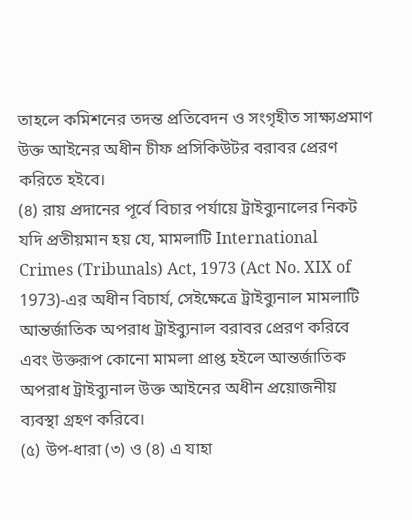তাহলে কমিশনের তদন্ত প্রতিবেদন ও সংগৃহীত সাক্ষ্যপ্রমাণ উক্ত আইনের অধীন চীফ প্রসিকিউটর বরাবর প্রেরণ করিতে হইবে।
(৪) রায় প্রদানের পূর্বে বিচার পর্যায়ে ট্রাইব্যুনালের নিকট যদি প্রতীয়মান হয় যে, মামলাটি International Crimes (Tribunals) Act, 1973 (Act No. XIX of 1973)-এর অধীন বিচার্য, সেইক্ষেত্রে ট্রাইব্যুনাল মামলাটি আন্তর্জাতিক অপরাধ ট্রাইব্যুনাল বরাবর প্রেরণ করিবে এবং উক্তরূপ কোনো মামলা প্রাপ্ত হইলে আন্তর্জাতিক অপরাধ ট্রাইব্যুনাল উক্ত আইনের অধীন প্রয়োজনীয় ব্যবস্থা গ্রহণ করিবে।
(৫) উপ-ধারা (৩) ও (৪) এ যাহা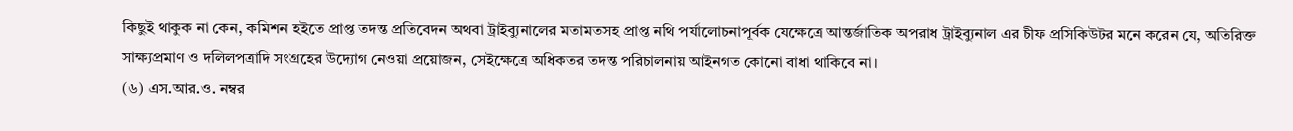কিছুই থাকুক না কেন, কমিশন হইতে প্রাপ্ত তদন্ত প্রতিবেদন অথবা ট্রাইব্যুনালের মতামতসহ প্রাপ্ত নথি পর্যালোচনাপূর্বক যেক্ষেত্রে আন্তর্জাতিক অপরাধ ট্রাইব্যুনাল এর চীফ প্রসিকিউটর মনে করেন যে, অতিরিক্ত সাক্ষ্যপ্রমাণ ও দলিলপত্রাদি সংগ্রহের উদ্যোগ নেওয়া প্রয়োজন, সেইক্ষেত্রে অধিকতর তদন্ত পরিচালনায় আইনগত কোনো বাধা থাকিবে না।
(৬) এস.আর.ও. নম্বর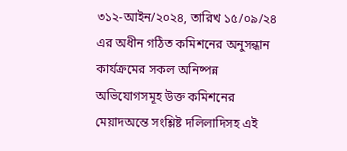৩১২-আইন/২০২৪, তারিখ ১৫/০৯/২৪ এর অধীন গঠিত কমিশনের অনুসন্ধান কার্যক্রমের সকল অনিষ্পন্ন অভিযোগসমূহ উক্ত কমিশনের মেয়াদঅন্তে সংশ্লিষ্ট দলিলাদিসহ এই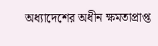অধ্যাদেশের অধীন ক্ষমতাপ্রাপ্ত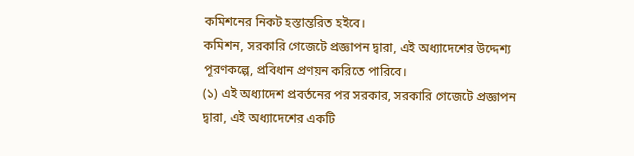কমিশনের নিকট হস্তান্তরিত হইবে।
কমিশন, সরকারি গেজেটে প্রজ্ঞাপন দ্বারা, এই অধ্যাদেশের উদ্দেশ্য পূরণকল্পে, প্রবিধান প্রণয়ন করিতে পারিবে।
(১) এই অধ্যাদেশ প্রবর্তনের পর সরকার, সরকারি গেজেটে প্রজ্ঞাপন দ্বারা, এই অধ্যাদেশের একটি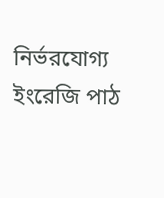নির্ভরযোগ্য ইংরেজি পাঠ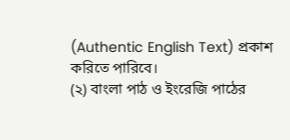(Authentic English Text) প্রকাশ করিতে পারিবে।
(২) বাংলা পাঠ ও ইংরেজি পাঠের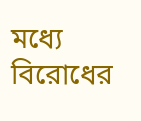মধ্যে বিরোধের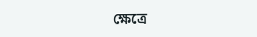ক্ষেত্রে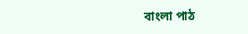বাংলা পাঠ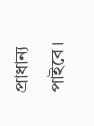প্রাধান্য পাইবে।